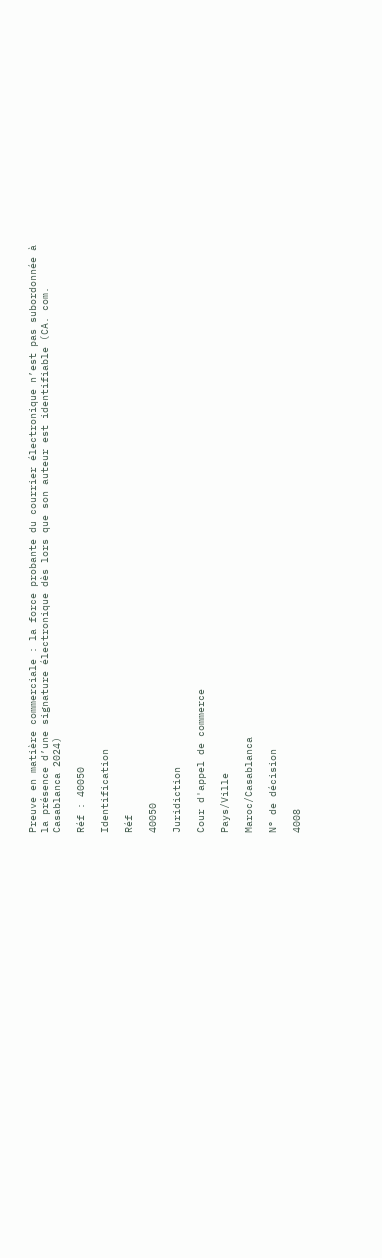Preuve en matière commerciale : la force probante du courrier électronique n’est pas subordonnée à la présence d’une signature électronique dès lors que son auteur est identifiable (CA. com. Casablanca 2024)

Réf : 40050

Identification

Réf

40050

Juridiction

Cour d'appel de commerce

Pays/Ville

Maroc/Casablanca

N° de décision

4008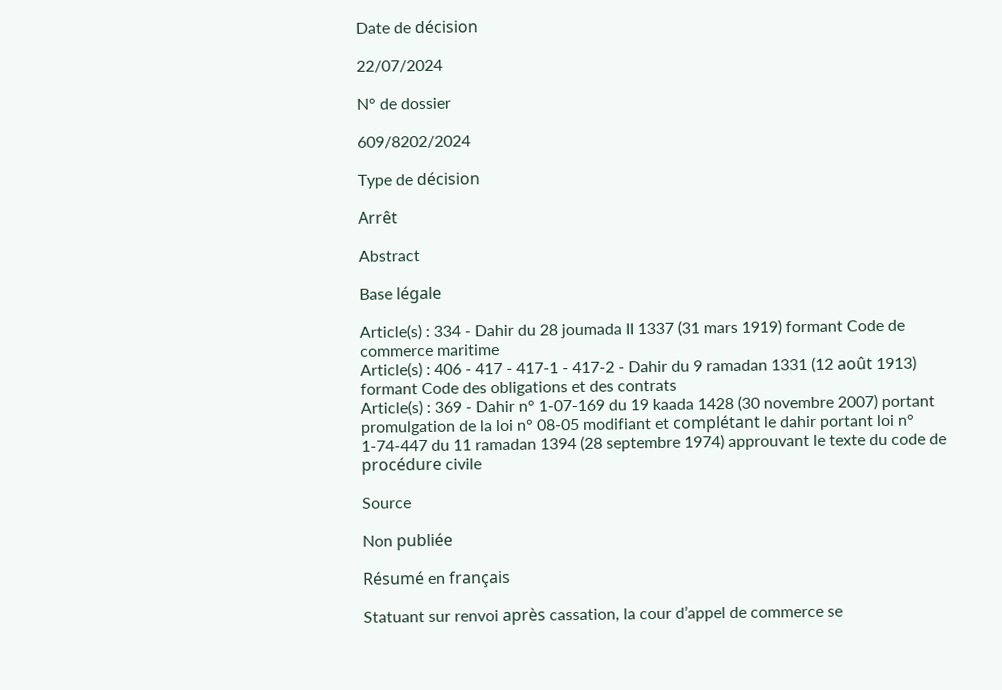Date de décision

22/07/2024

N° de dossier

609/8202/2024

Type de décision

Arrêt

Abstract

Base légale

Article(s) : 334 - Dahir du 28 joumada II 1337 (31 mars 1919) formant Code de commerce maritime
Article(s) : 406 - 417 - 417-1 - 417-2 - Dahir du 9 ramadan 1331 (12 août 1913) formant Code des obligations et des contrats
Article(s) : 369 - Dahir n° 1-07-169 du 19 kaada 1428 (30 novembre 2007) portant promulgation de la loi n° 08-05 modifiant et complétant le dahir portant loi n° 1-74-447 du 11 ramadan 1394 (28 septembre 1974) approuvant le texte du code de procédure civile

Source

Non publiée

Résumé en français

Statuant sur renvoi après cassation, la cour d’appel de commerce se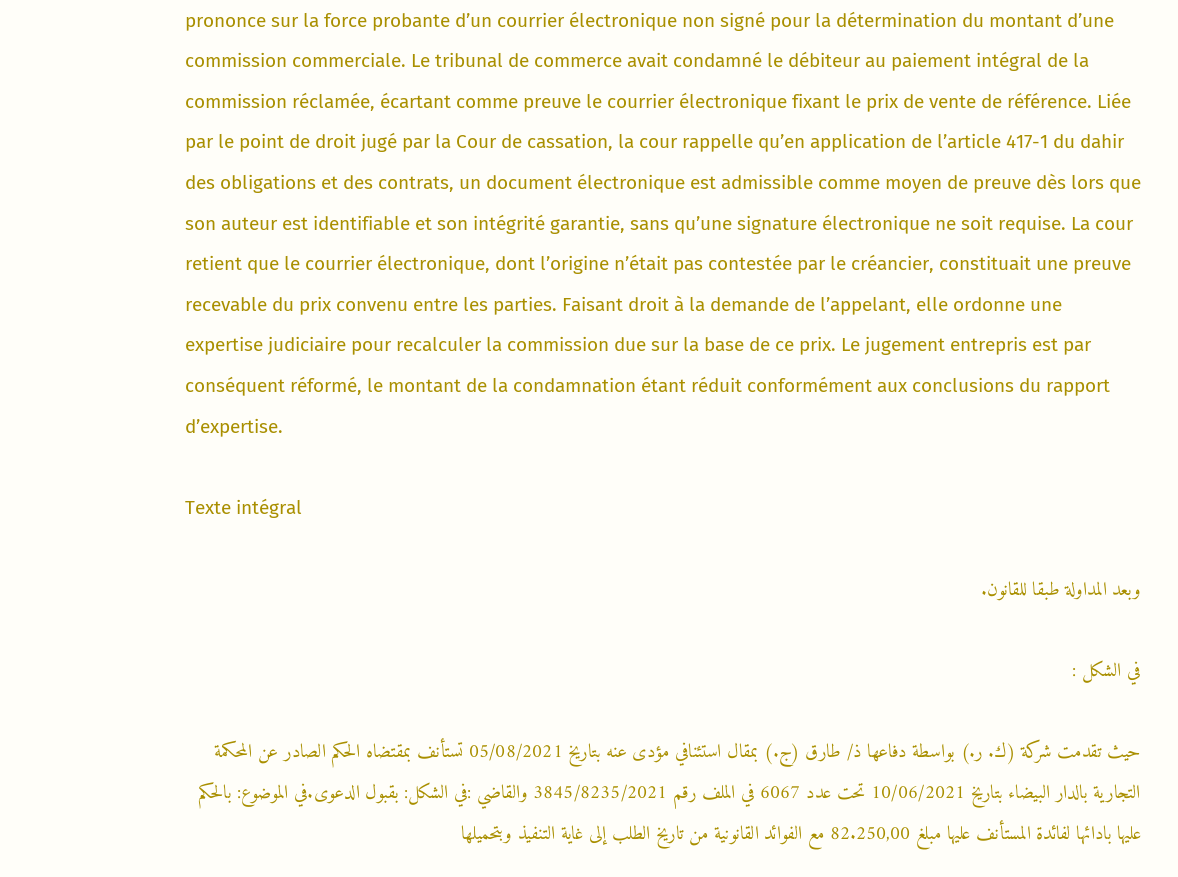prononce sur la force probante d’un courrier électronique non signé pour la détermination du montant d’une commission commerciale. Le tribunal de commerce avait condamné le débiteur au paiement intégral de la commission réclamée, écartant comme preuve le courrier électronique fixant le prix de vente de référence. Liée par le point de droit jugé par la Cour de cassation, la cour rappelle qu’en application de l’article 417-1 du dahir des obligations et des contrats, un document électronique est admissible comme moyen de preuve dès lors que son auteur est identifiable et son intégrité garantie, sans qu’une signature électronique ne soit requise. La cour retient que le courrier électronique, dont l’origine n’était pas contestée par le créancier, constituait une preuve recevable du prix convenu entre les parties. Faisant droit à la demande de l’appelant, elle ordonne une expertise judiciaire pour recalculer la commission due sur la base de ce prix. Le jugement entrepris est par conséquent réformé, le montant de la condamnation étant réduit conformément aux conclusions du rapport d’expertise.

Texte intégral

وبعد المداولة طبقا للقانون.

في الشكل :

حيث تقدمت شركة (ك. ر.) بواسطة دفاعها ذ/ طارق (ج.) بمقال استئنافي مؤدى عنه بتاريخ 05/08/2021 تستأنف بمقتضاه الحكم الصادر عن المحكمة التجارية بالدار البيضاء بتاريخ 10/06/2021 تحت عدد 6067 في الملف رقم 3845/8235/2021 والقاضي :في الشكل: بقبول الدعوى.في الموضوع: بالحكم عليها بادائها لفائدة المستأنف عليها مبلغ 82.250,00 مع الفوائد القانونية من تاريخ الطلب إلى غاية التنفيذ وبتحميلها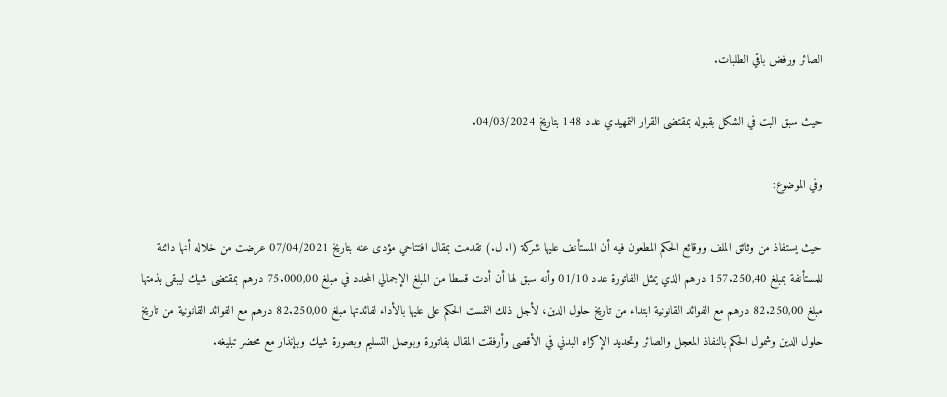الصائر ورفض باقي الطلبات.

حيث سبق البت في الشكل بقبوله بمقتضى القرار التمهيدي عدد 148 بتاريخ 04/03/2024.

وفي الموضوع:

حيث يستفاذ من وثائق الملف ووقائع الحكم المطعون فيه أن المستأنف عليها شركة (ا. ل.) تقدمت بمقال افتتاحي مؤدى عنه بتاريخ 07/04/2021 عرضت من خلاله أنها دائنة للمستأنفة بمبلغ 157.250,40 درهم الذي يمثل الفاتورة عدد 01/10 وأنه سبق لها أن أدت قسطا من المبلغ الإجمالي المحدد في مبلغ 75.000,00 درهم بمقتضى شيك ليبقى بذمتها مبلغ 82.250,00 درهم مع الفوائد القانونية ابتداء من تاريخ حلول الدين، لأجل ذلك التمست الحكم على عليها بالأداء لفائدتها مبلغ 82.250,00 درهم مع الفوائد القانونية من تاريخ حلول الدين وشمول الحكم بالنفاذ المعجل والصائر وتحديد الإكراه البدني في الأقصى وأرفقت المقال بفاتورة وبوصل التسليم وبصورة شيك وبإنذار مع محضر تبليغه.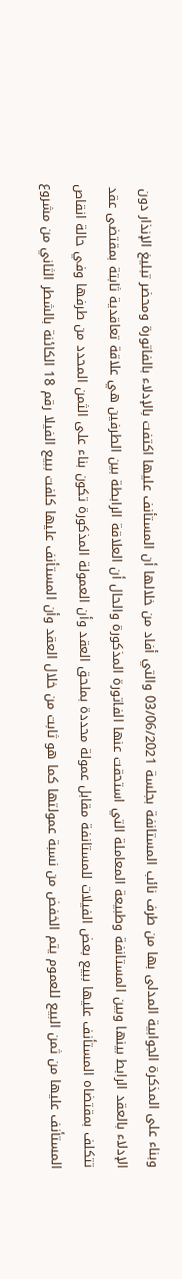وبناء على المذكرة الجوابية المدلى بها من طرف نائب المستانفة بجلسة 03/06/2021 والتي أفاد من خلالها أن المستأنف عليها اكتفت بالإدلاء بالفاتورة ومحضر تبليغ الإنذار دون الإدلاء بالعقد الرابط بينها وبين المستانفة وطبيعة المعاملة التي استحقت عنها الفاتورة المذكورة والحال أن العلاقة الرابطة بين الطرفين هي علاقة تعاقدية ثابتة بمقتضى عقد تتكلف بمقتضاه المستأنف عليها ببيع بعض الفيلات للمستانفة مقابل عمولة محددة بملحق العقد وأن العمولة المذكورة تكون بناء على الثمن المحدد من طرفها وفي حالة انقاص المستأنف عليها من ثمن البيع للعموم يتم الخفض من نسبة عمولتها كما هو ثابت من خلال العقد وأن المستأنف عليها كلفت ببيع الفيلا رقم 18 الكائنة بالشطر الثاني من مشروع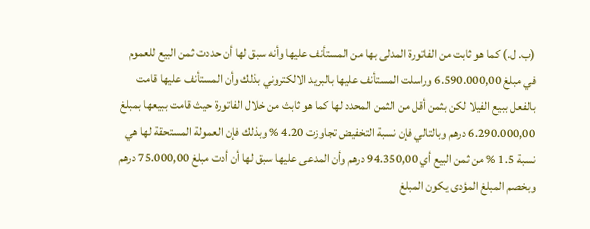(ب. ل.) كما هو ثابت من الفاتورة المدلى بها من المستأنف عليها وأنه سبق لها أن حددت ثمن البيع للعموم في مبلغ 6.590.000,00 وراسلت المستأنف عليها بالبريد الالكتروني بذلك وأن المستأنف عليها قامت بالفعل ببيع الفيلا لكن بثمن أقل من الثمن المحدد لها كما هو ثابث من خلال الفاتورة حيث قامت ببيعها بمبلغ 6.290.000,00 درهم وبالتالي فإن نسبة التخفيض تجاوزت 4.20 % وبذلك فإن العمولة المستحقة لها هي نسبة 1.5 % من ثمن البيع أي 94.350,00 درهم وأن المدعى عليها سبق لها أن أدت مبلغ 75.000,00 درهم وبخصم المبلغ المؤدى يكون المبلغ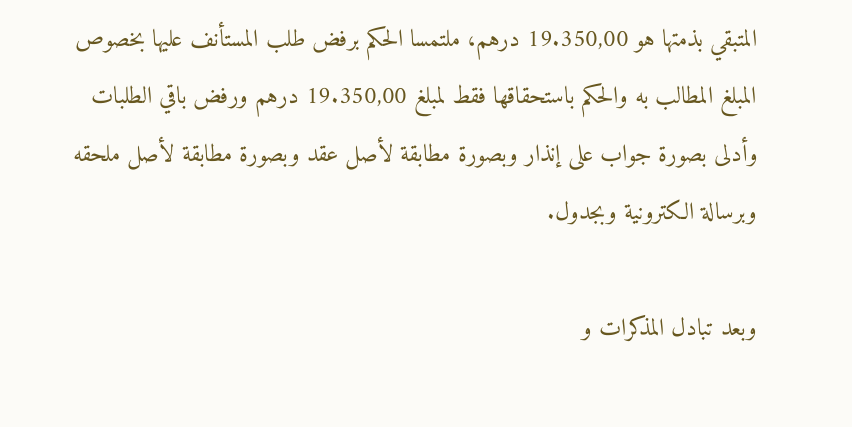المتبقي بذمتها هو 19.350,00 درهم، ملتمسا الحكم برفض طلب المستأنف عليها بخصوص المبلغ المطالب به والحكم باستحقاقها فقط لمبلغ 19.350,00 درهم ورفض باقي الطلبات وأدلى بصورة جواب على إنذار وبصورة مطابقة لأصل عقد وبصورة مطابقة لأصل ملحقه وبرسالة الكترونية وبجدول.

وبعد تبادل المذكرات و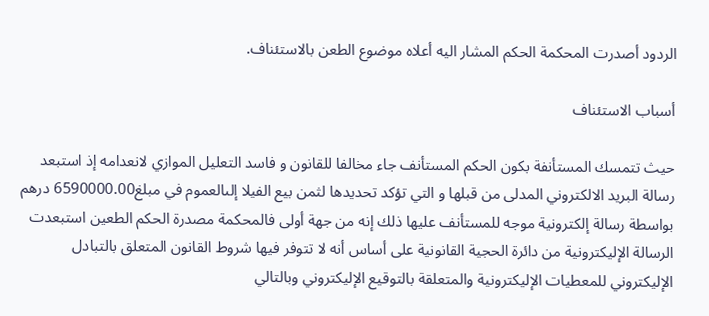الردود أصدرت المحكمة الحكم المشار اليه أعلاه موضوع الطعن بالاستئناف.

أسباب الاستئناف

حيث تتمسك المستأنفة بكون الحكم المستأنف جاء مخالفا للقانون و فاسد التعليل الموازي لانعدامه إذ استبعد رسالة البريد الالكتروني المدلى من قبلها و التي تؤكد تحديدها لثمن بيع الفيلا إلىالعموم في مبلغ6590000.00 درهم بواسطة رسالة إلكترونية موجه للمستأنف عليها ذلك إنه من جهة أولى فالمحكمة مصدرة الحكم الطعين استبعدت الرسالة الإليكترونية من دائرة الحجية القانونية على أساس أنه لا تتوفر فيها شروط القانون المتعلق بالتبادل الإليكتروني للمعطيات الإليكترونية والمتعلقة بالتوقيع الإليكتروني وبالتالي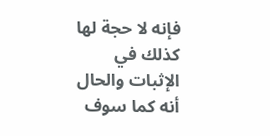فإنه لا حجة لها كذلك في الإثبات والحال أنه كما سوف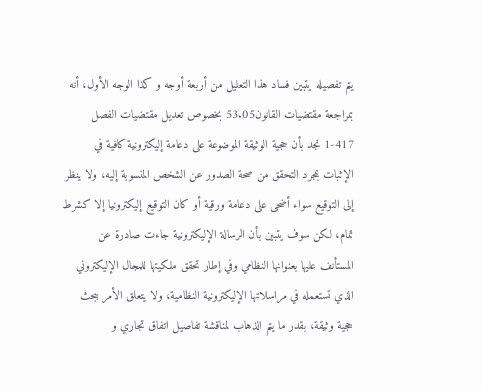يتم تفصيله يتبين فساد هذا التعليل من أربعة أوجه و كذا الوجه الأول، أنه بمراجعة مقتضيات القانون53.05 بخصوص تعديل مقتضيات الفصل 417-1 نجد بأن حجية الوثيقة الموضوعة على دعامة إليكترونية كافية في الإثبات بمجرد التحقق من صحة الصدور عن الشخص المنسوبة إليه، ولا ينظر إلى التوقيع سواء أضحى على دعامة ورقية أو كان التوقيع إليكترونيا إلا كشرط تمام، لكن سوف يتبين بأن الرسالة الإليكترونية جاءت صادرة عن المستأنف عليها بعنوانها النظامي وفي إطار تحقق ملكيتها للمجال الإليكتروني الذي تستعمله في مراسلاتها الإليكترونية النظامية، ولا يتعلق الأمر ببحث حجية وثيقة، بقدر ما يتم الذهاب لمناقشة تفاصيل اتفاق تجاري و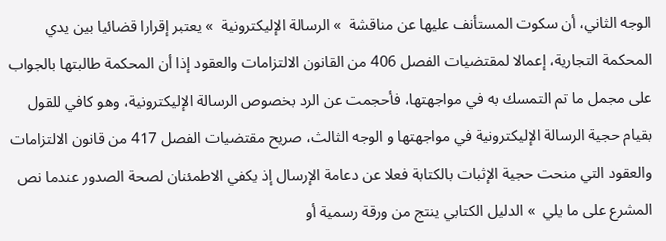الوجه الثاني، أن سكوت المستأنف عليها عن مناقشة  » الرسالة الإليكترونية  » يعتبر إقرارا قضائيا بين يدي المحكمة التجارية، إعمالا لمقتضيات الفصل 406 من القانون الالتزامات والعقود إذا أن المحكمة طالبتها بالجواب على مجمل ما تم التمسك به في مواجهتها، فأحجمت عن الرد بخصوص الرسالة الإليكترونية، وهو كافي للقول بقيام حجية الرسالة الإليكترونية في مواجهتها و الوجه الثالث، صريح مقتضيات الفصل 417 من قانون الالتزامات والعقود التي منحت حجية الإثبات بالكتابة فعلا عن دعامة الإرسال إذ يكفي الاطمئنان لصحة الصدور عندما نص المشرع على ما يلي  » الدليل الكتابي ينتج من ورقة رسمية أو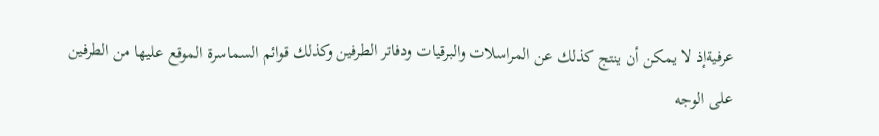عرفيةإذ لا يمكن أن ينتج كذلك عن المراسلات والبرقيات ودفاتر الطرفين وكذلك قوائم السماسرة الموقع عليها من الطرفين على الوجه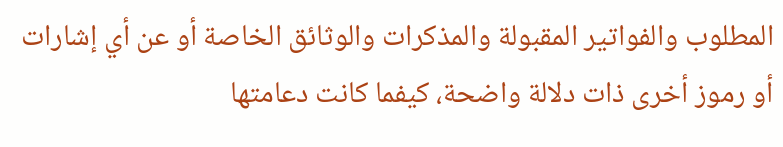المطلوب والفواتير المقبولة والمذكرات والوثائق الخاصة أو عن أي إشارات أو رموز أخرى ذات دلالة واضحة، كيفما كانت دعامتها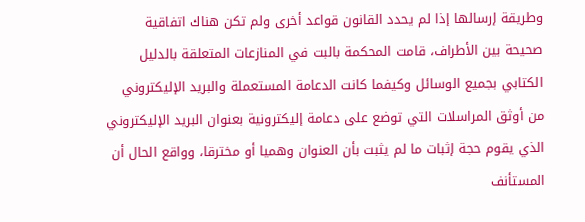وطريقة إرسالها إذا لم يحدد القانون قواعد أخرى ولم تكن هناك اتفاقية صحيحة بين الأطراف، قامت المحكمة بالبت في المنازعات المتعلقة بالدليل الكتابي بجميع الوسائل وكيفما كانت الدعامة المستعملة والبريد الإليكتروني من أوثق المراسلات التي توضع على دعامة إليكترونية بعنوان البريد الإليكتروني الذي يقوم حجة إثبات ما لم يثبت بأن العنوان وهميا أو مخترقا، وواقع الحال أن المستأنف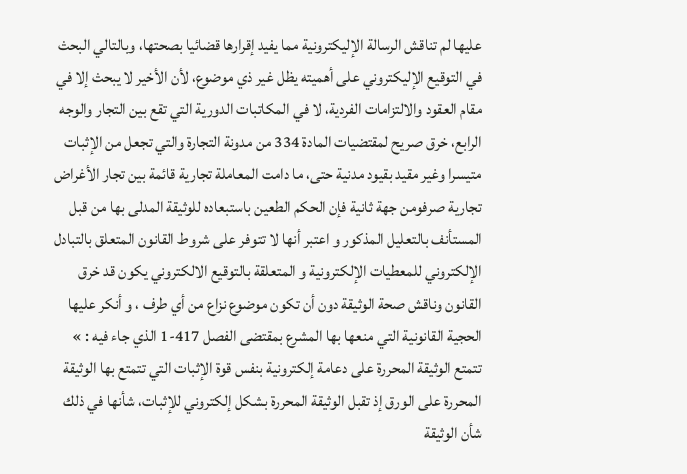عليها لم تناقش الرسالة الإليكترونية مما يفيد إقرارها قضائيا بصحتها، وبالتالي البحث في التوقيع الإليكتروني على أهميته يظل غير ذي موضوع، لأن الأخير لا يبحث إلا في مقام العقود والالتزامات الفردية، لا في المكاتبات الدورية التي تقع بين التجار والوجه الرابع، خرق صريح لمقتضيات المادة 334 من مدونة التجارة والتي تجعل من الإثبات متیسرا وغير مقيد بقيود مدنية حتى، ما دامت المعاملة تجارية قائمة بين تجار الأغراض تجارية صرفومن جهة ثانية فإن الحكم الطعين باستبعاده للوثيقة المدلى بها من قبل المستأنف بالتعليل المذكور و اعتبر أنها لا تتوفر على شروط القانون المتعلق بالتبادل الإلكتروني للمعطيات الإلكترونية و المتعلقة بالتوقيع الالكتروني يكون قد خرق القانون وناقش صحة الوثيقة دون أن تكون موضوع نزاع من أي طرف ، و أنكر عليها الحجية القانونية التي منعها بها المشرع بمقتضى الفصل 417-1 الذي جاء فيه : » تتمتع الوثيقة المحررة على دعامة إلكترونية بنفس قوة الإثبات التي تتمتع بها الوثيقة المحررة على الورق إذ تقبل الوثيقة المحررة بشكل إلكتروني للإثبات، شأنها في ذلك شأن الوثيقة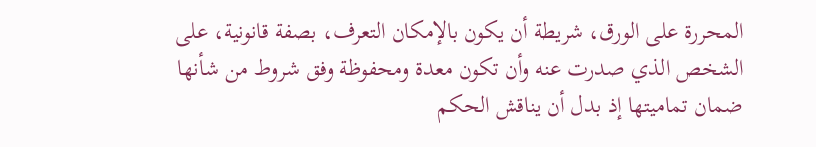المحررة على الورق، شريطة أن يكون بالإمكان التعرف، بصفة قانونية، على الشخص الذي صدرت عنه وأن تكون معدة ومحفوظة وفق شروط من شأنها ضمان تماميتها إذ بدل أن يناقش الحكم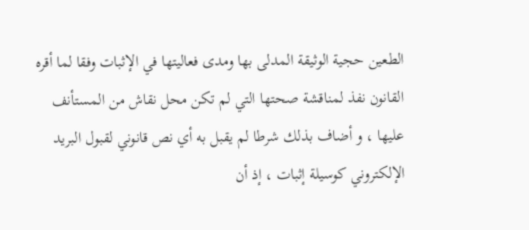الطعين حجية الوثيقة المدلى بها ومدى فعاليتها في الإثبات وفقا لما أقره القانون نفذ لمناقشة صحتها التي لم تكن محل نقاش من المستأنف عليها ، و أضاف بذلك شرطا لم يقبل به أي نص قانوني لقبول البريد الإلكتروني كوسيلة إثبات ، إذ أن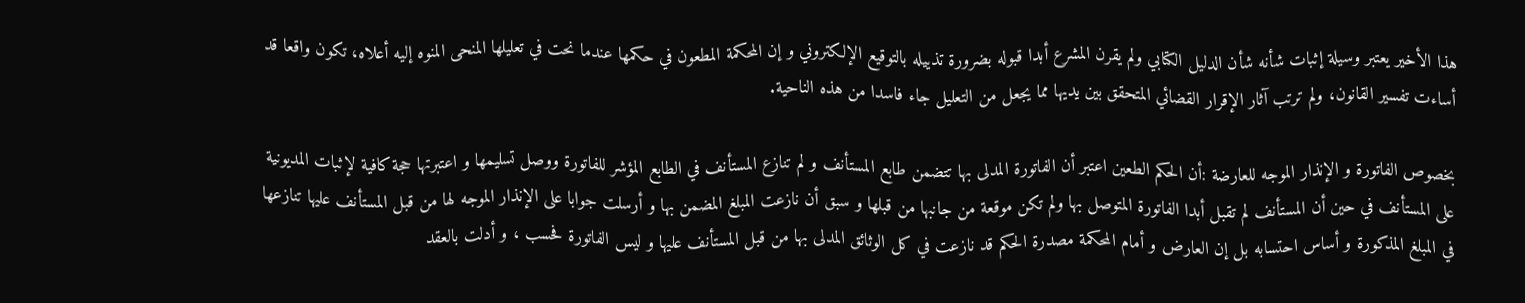هذا الأخير يعتبر وسيلة إثبات شأنه شأن الدليل الكتابي ولم يقرن المشرع أبدا قبوله بضرورة تذييله بالتوقيع الإلكتروني و إن المحكمة المطعون في حكمها عندما نحت في تعليلها المنحى المنوه إليه أعلاه، تكون واقعا قد أساءت تفسير القانون، ولم ترتب آثار الإقرار القضائي المتحقق بين يديها مما يجعل من التعليل جاء فاسدا من هذه الناحية.

بخصوص الفاتورة و الإنذار الموجه للعارضة :أن الحكم الطعين اعتبر أن الفاتورة المدلى بها تتضمن طابع المستأنف و لم تنازع المستأنف في الطابع المؤشر للفاتورة ووصل تسليمها و اعتبرتها حجة كافية لإثبات المديونية على المستأنف في حين أن المستأنف لم تقبل أبدا الفاتورة المتوصل بها ولم تكن موقعة من جانبها من قبلها و سبق أن نازعت المبلغ المضمن بها و أرسلت جوابا على الإنذار الموجه لها من قبل المستأنف عليها تنازعها في المبلغ المذكورة و أساس احتسابه بل إن العارض و أمام المحكمة مصدرة الحكم قد نازعت في كل الوثائق المدلی بها من قبل المستأنف عليها و ليس الفاتورة فحسب ، و أدلت بالعقد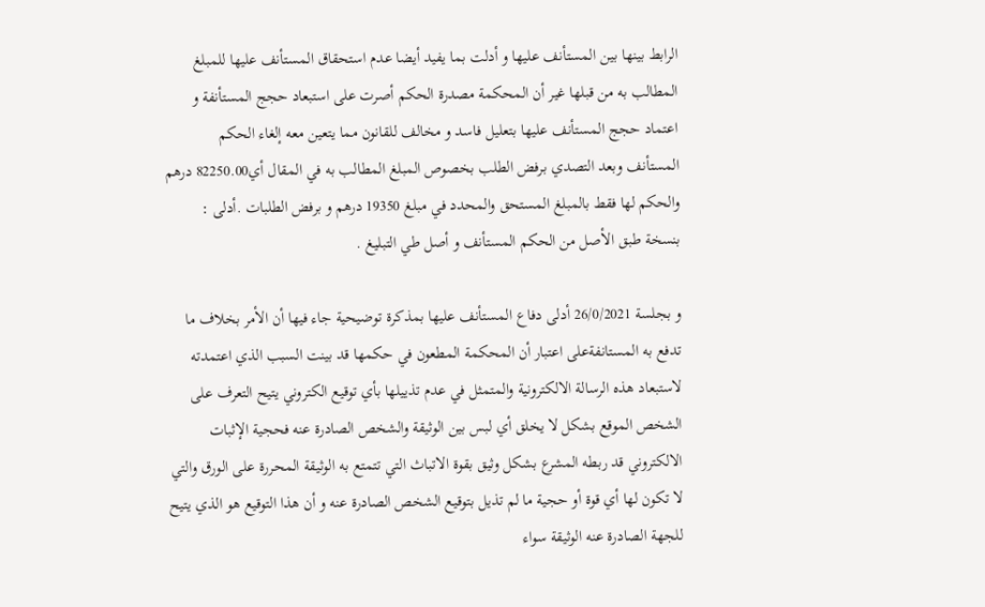الرابط بينها بين المستأنف عليها و أدلت بما يفيد أيضا عدم استحقاق المستأنف عليها للمبلغ المطالب به من قبلها غير أن المحكمة مصدرة الحكم أصرت على استبعاد حجج المستأنفة و اعتماد حجج المستأنف عليها بتعليل فاسد و مخالف للقانون مما يتعين معه إلغاء الحكم المستأنف وبعد التصدي برفض الطلب بخصوص المبلغ المطالب به في المقال أي82250.00 درهم والحكم لها فقط بالمبلغ المستحق والمحدد في مبلغ 19350 درهم و برفض الطلبات .أدلى : بنسخة طبق الأصل من الحكم المستأنف و أصل طي التبليغ .

و بجلسة 26/0/2021 أدلى دفاع المستأنف عليها بمذكرة توضيحية جاء فيها أن الأمر بخلاف ما تدفع به المستانفةعلى اعتبار أن المحكمة المطعون في حكمها قد بينت السبب الذي اعتمدته لاستبعاد هذه الرسالة الالكترونية والمتمثل في عدم تذييلها بأي توقيع الكتروني يتيح التعرف على الشخص الموقع بشكل لا يخلق أي لبس بين الوثيقة والشخص الصادرة عنه فحجية الإثبات الالكتروني قد ربطه المشرع بشكل وثيق بقوة الاتباث التي تتمتع به الوثيقة المحررة على الورق والتي لا تكون لها أي قوة أو حجية ما لم تذيل بتوقيع الشخص الصادرة عنه و أن هذا التوقيع هو الذي يتيح للجهة الصادرة عنه الوثيقة سواء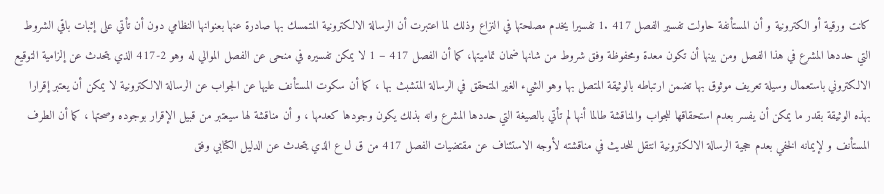كانت ورقية أو الكترونية و أن المستأنفة حاولت تفسير الفصل 417 .1 تفسيرا يخدم مصلحتها في النزاع وذلك لما اعتبرت أن الرسالة الالكترونية المتمسك بها صادرة عنها بعنوانها النظامي دون أن تأتي على إثبات باقي الشروط التي حددها المشرع في هذا الفصل ومن بينها أن تكون معدة ومحفوظة وفق شروط من شانها ضمان تماميتها، كما أن الفصل 417 – 1 لا يمكن تفسيره في منحى عن الفصل الموالي له وهو 2-417 الذي يتحدث عن إلزامية التوقيع الالكتروني باستعمال وسيلة تعريف موثوق بها تضمن ارتباطه بالوثيقة المتصل بها وهو الشيء الغير المتحقق في الرسالة المتشبث بها ، كما أن سكوت المستأنف عليها عن الجواب عن الرسالة الالكترونية لا يمكن أن يعتبر إقرارا بهذه الوثيقة بقدر ما يمكن أن يفسر بعدم استحقاقها للجواب والمناقشة طالما أنها لم تأتي بالصيغة التي حددها المشرع وانه بذلك يكون وجودها كعدمها ، و أن مناقشة لها سيعتبر من قبيل الإقرار بوجوده وصحتها ، كما أن الطرف المستأنف و لإيمانه الخفي بعدم حجية الرسالة الالكترونية انتقل للحديث في مناقشته لأوجه الاستئناف عن مقتضيات الفصل 417 من ق ل ع الذي يتحدث عن الدليل الكتابي وفق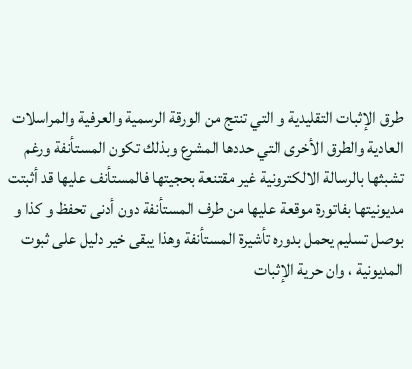طرق الإثبات التقليدية و التي تنتج من الورقة الرسمية والعرفية والمراسلات العادية والطرق الأخرى التي حددها المشرع وبذلك تكون المستأنفة ورغم تشبثها بالرسالة الالكترونية غير مقتنعة بحجيتها فالمستأنف عليها قد أثبتت مديونيتها بفاتورة موقعة عليها من طرف المستأنفة دون أدنی تحفظ و كذا و بوصل تسليم يحمل بدوره تأشيرة المستأنفة وهذا يبقى خير دليل على ثبوت المديونية ، وان حرية الإثبات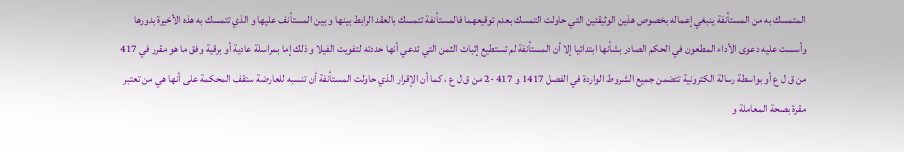المتمسك به من المستأنفة ينبغي إعماله بخصوص هذين الوثيقتين التي حاولت التمسك بعدم توقيعهما فالمستأنفة تتمسك بالعقد الرابط بينها و بين المستأنف عليها و الذي تتمسك به هذه الأخيرة بدورها وأسست عليه دعوى الأداء المطعون في الحكم الصادر بشأنها ابتدائيا إلا أن المستأنفة لم تستطيع إثبات الثمن التي تدعي أنها حددته لتفويت الفيلا و ذلك إما بمراسلة عادية أو برقية وفق ما هو مقرر في 417 من ق ل ع أو بواسطة رسالة الكترونية تتضمن جميع الشروط الواردة في الفصل 1417 و 417 -2 من ق ل ع ، كما أن الإقرار الذي حاولت المستأنفة أن تنسبه للعارضة ستقف المحكمة على أنها هي من تعتبر مقرة بصحة المعاملة و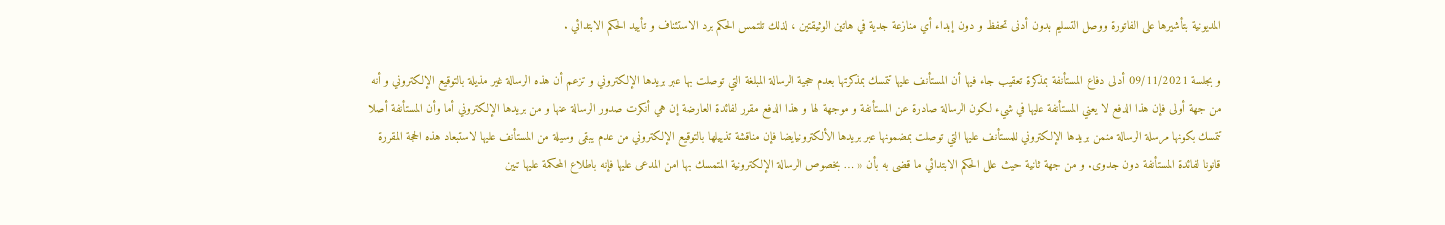المديونية بتأشيرها على الفاتورة ووصل التسليم بدون أدنی تحفظ و دون إبداء أي منازعة جدية في هاتين الوثيقتين ، لذلك تلتمس الحكم برد الاستئناف و تأييد الحكم الابتدائي .

و بجلسة 09/11/2021 أدلى دفاع المستأنفة بمذكرة تعقيب جاء فيها أن المستأنف عليها تتمسك بمذكرتها بعدم حجية الرسالة المبلغة التي توصلت بها عبر بريدها الإلكتروني و تزعم أن هذه الرسالة غير مذيلة بالتوقيع الإلكتروني و أنه من جهة أولى فإن هذا الدفع لا يعني المستأنفة عليها في شيء لكون الرسالة صادرة عن المستأنفة و موجهة لها و هذا الدفع مقرر لفائدة العارضة إن هي أنكرت صدور الرسالة عنها و من بریدها الإلكتروني أما وأن المستأنفة أصلا تتمسك بكونها مرسلة الرسالة منمن بريدها الإلكتروني للمستأنف عليها التي توصلت بمضمونها عبر بريدها الألكترونيايضا فإن مناقشة تذييلها بالتوقيع الإلكتروني من عدم يبقى وسيلة من المستأنف عليها لاستبعاد هذه الحجة المقررة قانونا لفائدة المستأنفة دون جدوى. و من جهة ثانية حيث علل الحكم الابتدائي ما قضی به بأن « … بخصوص الرسالة الإلكترونية المتمسك بها امن المدعى عليها فإنه باطلاع المحكمة عليها تبين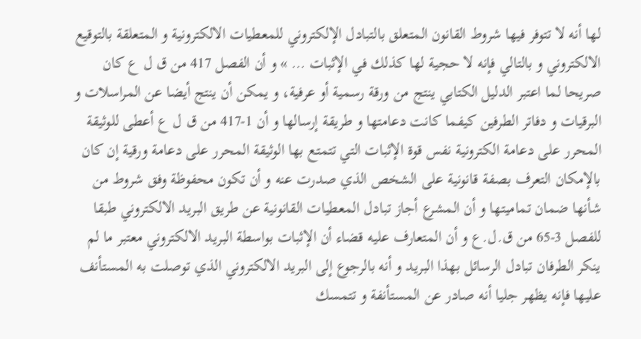لها أنه لا تتوفر فيها شروط القانون المتعلق بالتبادل الإلكتروني للمعطيات الالكترونية و المتعلقة بالتوقيع الالكتروني و بالتالي فإنه لا حجية لها كذلك في الإثبات … » و أن الفصل 417 من ق ل ع كان صريحا لما اعتبر الدليل الكتابي ينتج من ورقة رسمية أو عرفية، و يمكن أن ينتج أيضا عن المراسلات و البرقيات و دفاتر الطرفين كيفما كانت دعامتها و طريقة إرسالها و أن 1-417 من ق ل ع أعطى للوثيقة المحرر على دعامة الكترونية نفس قوة الإثبات التي تتمتع بها الوثيقة المحرر على دعامة ورقية إن كان بالإمكان التعرف بصفة قانونية على الشخص الذي صدرت عنه و أن تكون محفوظة وفق شروط من شأنها ضمان تماميتها و أن المشرع أجاز تبادل المعطيات القانونية عن طريق البريد الالكتروني طبقا للفصل 3-65 من ق.ل.ع و أن المتعارف عليه قضاء أن الإثبات بواسطة البريد الالكتروني معتبر ما لم ينكر الطرفان تبادل الرسائل بهذا البريد و أنه بالرجوع إلى البريد الالكتروني الذي توصلت به المستأنف عليها فإنه يظهر جليا أنه صادر عن المستأنفة و تتمسك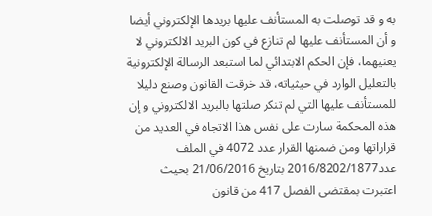به و قد توصلت به المستأنف عليها بريدها الإلكتروني أيضا و أن المستأنف عليها لم تنازع في كون البريد الالكتروني لا يعنيهما، فإن الحكم الابتدائي لما استبعد الرسالة الإلكترونية بالتعليل الوارد في حيثياته، قد خرقت القانون وصنع دليلا للمستأنف عليها التي لم تنكر صلتها بالبريد الالكتروني و إن هذه المحكمة سارت على نفس هذا الاتجاه في العديد من قراراتها ومن ضمنها القرار عدد 4072 في الملف عدد2016/8202/1877 بتاريخ 21/06/2016 بحيث اعتبرت بمقتضى الفصل 417 من قانون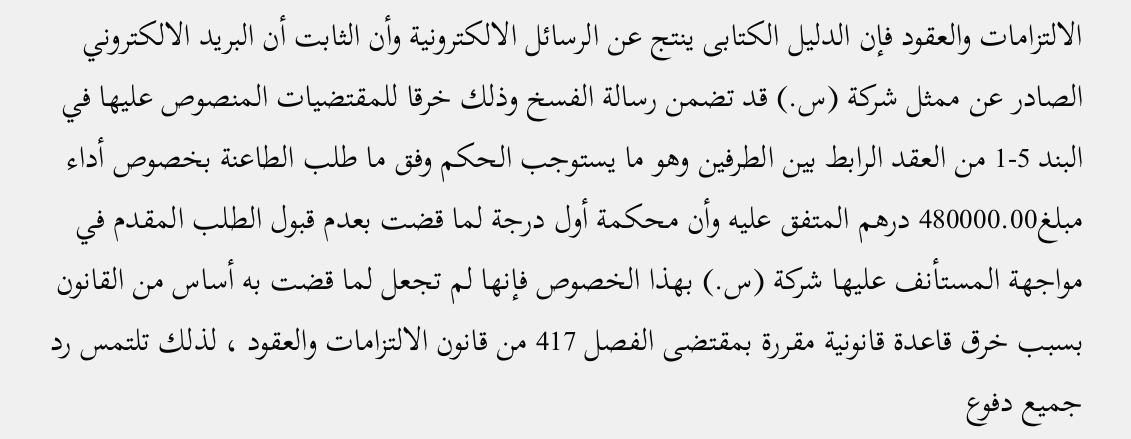الالتزامات والعقود فإن الدليل الكتابی ينتج عن الرسائل الالكترونية وأن الثابت أن البريد الالكتروني الصادر عن ممثل شركة (س.) قد تضمن رسالة الفسخ وذلك خرقا للمقتضيات المنصوص عليها في البند 5-1 من العقد الرابط بين الطرفين وهو ما يستوجب الحكم وفق ما طلب الطاعنة بخصوص أداء مبلغ480000.00 درهم المتفق عليه وأن محكمة أول درجة لما قضت بعدم قبول الطلب المقدم في مواجهة المستأنف عليها شركة (س.) بهذا الخصوص فإنها لم تجعل لما قضت به أساس من القانون بسبب خرق قاعدة قانونية مقررة بمقتضی الفصل 417 من قانون الالتزامات والعقود ، لذلك تلتمس رد جميع دفوع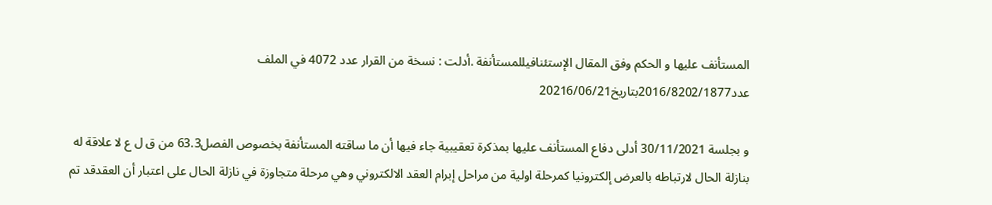المستأنف عليها و الحكم وفق المقال الإستئنافيللمستأنفة .أدلت : نسخة من القرار عدد 4072 في الملف عدد2016/8202/1877بتاریخ20216/06/21

و بجلسة 30/11/2021 أدلى دفاع المستأنف عليها بمذكرة تعقيبية جاء فيها أن ما ساقته المستأنفة بخصوص الفصل63.3 من ق ل ع لا علاقة له بنازلة الحال لارتباطه بالعرض إلكترونيا كمرحلة اولية من مراحل إبرام العقد الالكتروني وهي مرحلة متجاوزة في نازلة الحال على اعتبار أن العقدقد تم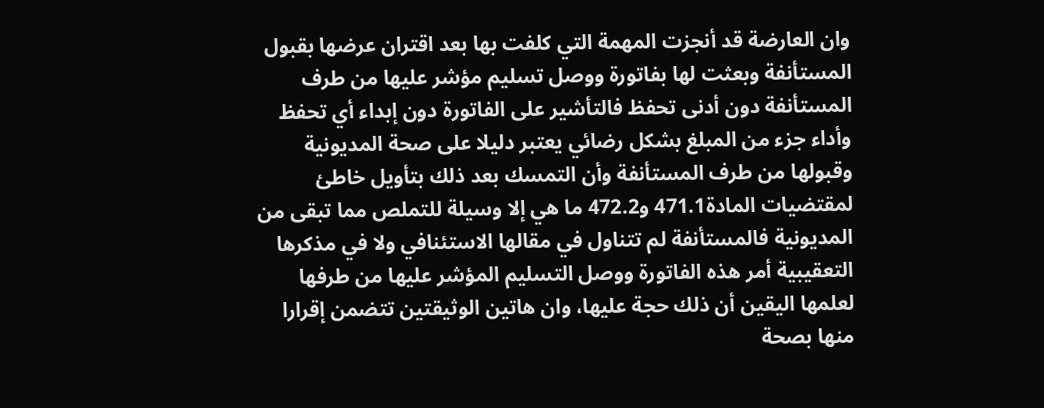وان العارضة قد أنجزت المهمة التي كلفت بها بعد اقتران عرضها بقبول المستأنفة وبعثت لها بفاتورة ووصل تسلیم مؤشر عليها من طرف المستأنفة دون أدنى تحفظ فالتأشير على الفاتورة دون إبداء أي تحفظ وأداء جزء من المبلغ بشكل رضائي يعتبر دليلا على صحة المديونية وقبولها من طرف المستأنفة وأن التمسك بعد ذلك بتأويل خاطئ لمقتضيات المادة471.1 و472.2 ما هي إلا وسيلة للتملص مما تبقى من المديونية فالمستأنفة لم تتناول في مقالها الاستئنافي ولا في مذكرها التعقيبية أمر هذه الفاتورة ووصل التسليم المؤشر عليها من طرفها لعلمها اليقين أن ذلك حجة عليها، وان هاتين الوثيقتين تتضمن إقرارا منها بصحة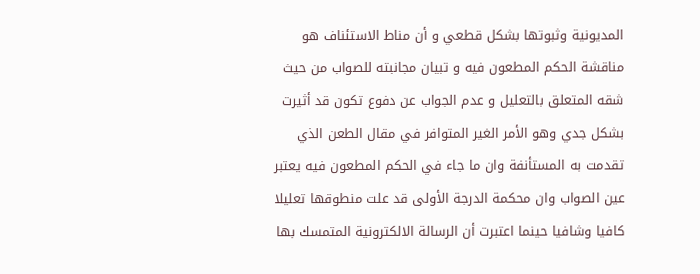المديونية وثبوتها بشكل قطعي و أن مناط الاستئناف هو مناقشة الحكم المطعون فيه و تبيان مجانبته للصواب من حيث شقه المتعلق بالتعليل و عدم الجواب عن دفوع تكون قد أثيرت بشكل جدي وهو الأمر الغير المتوافر في مقال الطعن الذي تقدمت به المستأنفة وان ما جاء في الحكم المطعون فيه يعتبر عين الصواب وان محكمة الدرجة الأولى قد علت منطوقها تعليلا كافيا وشافيا حينما اعتبرت أن الرسالة الالكترونية المتمسك بها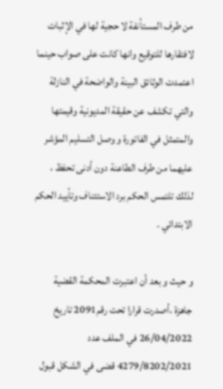من طرف المستأنفة لا حجية لها في الإثبات لافتقارها للتوقيع وانها كانت على صواب حينما اعتمدت الوثائق البينة والواضحة في النازلة والتي تكشف عن حقيقة المديونية وقيمتها والمتمثل في الفاتورة و وصل التسليم المؤشر عليهما من طرف الطاعنة دون أدنى تحفظ ، لذلك تلتمس الحكم برد الاستئناف وتأييد الحكم الابتدائي .

و حيث و بعد أن اعتبرت المحكمة القضية جاهزة ،أصدرت قرارا تحت رقم2091 تاريخ 26/04/2022 في الملف عدد 4279/8202/2021 قضى في الشكل قبول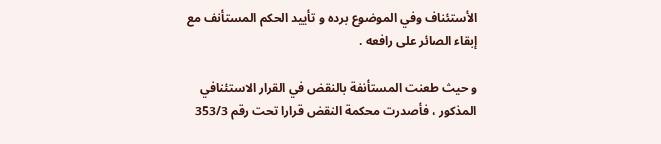الأستئناف وفي الموضوع برده و تأييد الحكم المستأنف مع إبقاء الصائر على رافعه .

و حيث طعنت المستأنفة بالنقض في القرار الاستئنافي المذكور ، فأصدرت محكمة النقض قرارا تحت رقم 353/3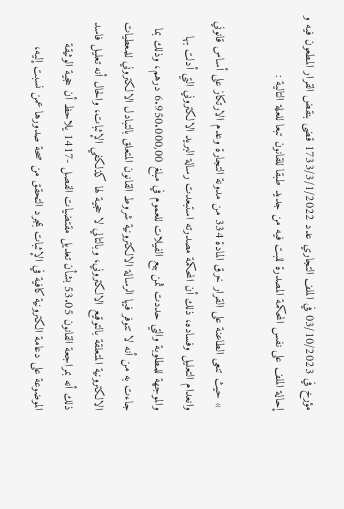مؤرخ في 03/10/2023 في الملف التجاري عدد 1733/3/1/2022 قضى بنقض القرار المطعون فيه و إحالة الملف على نفس المحكمة المصدرة للبت فيه من جديد طبقا للقانون تبعا للعلة التالية :

 » حيث تنعى الطاعنة على القرار خرق المادة 334 من مدونة التجارة وعدم الارتكاز على أساس قانوني وانعدام التعليل وفساده، ذلك أن المحكمة مصدرته استبعدت رسالة البريد الالكتروني التي أدلت بها والموجهة للمطلوبة والتي حددت ثمن بيع الفيلات للعموم في مبلغ 6.950.000,00 درهم، وذلك بما جاءت به من أنه لا تتوفر فيها الرسالة الالكترونية شروط القانون المتعلق بالتبادل الالكتروني للمعطيات الالكترونية المتعلقة بالتوقيع الالكتروني، وبالتالي لا حجية لها كذلكفي الإثبات، والحال أنه تعليل فاسد ذلك أنه بمراجعة القانون 53.05 بشأن تعديل مقتضيات الفصل -1417 يلاحظ أن حجية الوثيقة الموضوعة على دعامة الكترونية كافية في الإثبات بمجرد التحقق من صحة صدورها عمن نسبت إليه،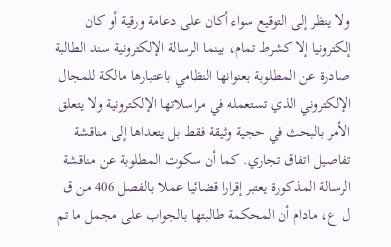ولا ينظر إلى التوقيع سواء أكان على دعامة ورقية أو كان إلكترونيا إلا كشرط تمام، بينما الرسالة الإلكترونية سند الطالبة صادرة عن المطلوبة بعنوانها النظامي باعتبارها مالكة للمجال الإلكتروني الذي تستعمله في مراسلاتها الإلكترونية ولا يتعلق الأمر بالبحث في حجية وثيقة فقط بل يتعداها إلى مناقشة تفاصيل اتفاق تجاري. كما أن سكوت المطلوبة عن مناقشة الرسالة المذكورة يعتبر إقرارا قضائيا عملا بالفصل 406 من ق ل ع، مادام أن المحكمة طالبتها بالجواب على مجمل ما تم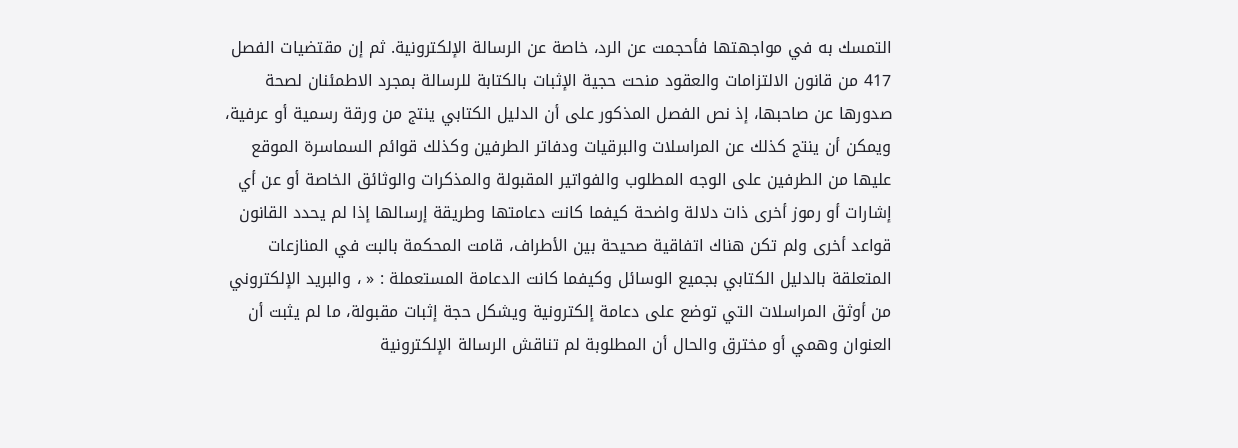التمسك به في مواجهتها فأحجمت عن الرد، خاصة عن الرسالة الإلكترونية. ثم إن مقتضيات الفصل 417 من قانون الالتزامات والعقود منحت حجية الإثبات بالكتابة للرسالة بمجرد الاطمئنان لصحة صدورها عن صاحبها، إذ نص الفصل المذكور على أن الدليل الكتابي ينتج من ورقة رسمية أو عرفية، ويمكن أن ينتج كذلك عن المراسلات والبرقيات ودفاتر الطرفين وكذلك قوائم السماسرة الموقع عليها من الطرفين على الوجه المطلوب والفواتير المقبولة والمذكرات والوثائق الخاصة أو عن أي إشارات أو رموز أخرى ذات دلالة واضحة كيفما كانت دعامتها وطريقة إرسالها إذا لم يحدد القانون قواعد أخرى ولم تكن هناك اتفاقية صحيحة بين الأطراف، قامت المحكمة بالبت في المنازعات المتعلقة بالدليل الكتابي بجميع الوسائل وكيفما كانت الدعامة المستعملة : « ، والبريد الإلكتروني من أوثق المراسلات التي توضع على دعامة إلكترونية ويشكل حجة إثبات مقبولة، ما لم يثبت أن العنوان وهمي أو مخترق والحال أن المطلوبة لم تناقش الرسالة الإلكترونية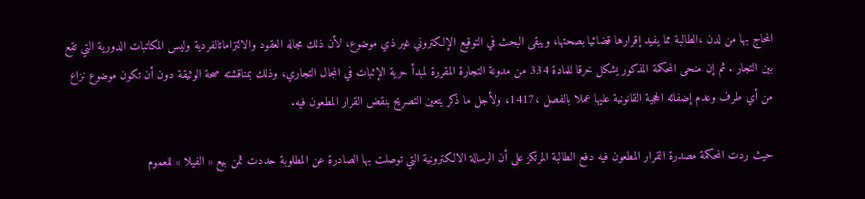المحاج بها من لدن ،الطالبة مما يفيد إقرارها قضائيا بصحتها، ويبقى البحث في التوقيع الإلكتروني غير ذي موضوع، لأن ذلك مجاله العقود والالتزاماتالفردية وليس المكاتبات الدورية التي تقع بين التجار . ثم إن منحى المحكمة المذكور يشكل خرقا للمادة 334 من مدونة التجارة المقررة لمبدأ حرية الإثبات في المجال التجاري، وذلك بمناقشته صحة الوثيقة دون أن تكون موضوع نزاع من أي طرف وعدم إضفائه الحجية القانونية عليها عملا بالفصل ،1417، ولأجل ما ذكر يتعين التصريح بنقض القرار المطعون فيه.

حيث ردت المحكمة مصدرة القرار المطعون فيه دفع الطالبة المرتكز على أن الرسالة الالكترونية التي توصلت بها الصادرة عن المطلوبة حددت ثمن بيع « الفيلا » للعموم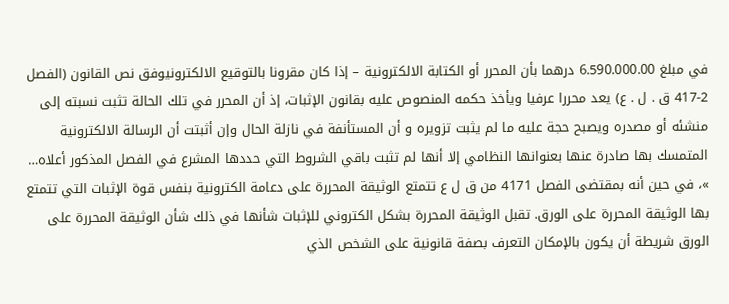في مبلغ 6.590.000.00 درهما بأن المحرر أو الكتابة الالكترونية – إذا كان مقرونا بالتوقيع الالكترونيوفق نص القانون (الفصل 2-417 ق . ل . ع) يعد محررا عرفيا ويأخذ حكمه المنصوص عليه بقانون الإثبات، إذ أن المحرر في تلك الحالة تثبت نسبته إلى منشئه أو مصدره ويصبح حجة عليه ما لم يثبت تزويره و أن المستأنفة في نازلة الحال وإن أثبتت أن الرسالة الالكترونية المتمسك بها صادرة عنها بعنوانها النظامي إلا أنها لم تثبت باقي الشروط التي حددها المشرع في الفصل المذكور أعلاه… »، في حين أنه بمقتضى الفصل 4171 من ق ل ع تتمتع الوثيقة المحررة على دعامة الكترونية بنفس قوة الإثبات التي تتمتع بها الوثيقة المحررة على الورق. تقبل الوثيقة المحررة بشكل الكتروني للإثبات شأنها في ذلك شأن الوثيقة المحررة على الورق شريطة أن يكون بالإمكان التعرف بصفة قانونية على الشخص الذي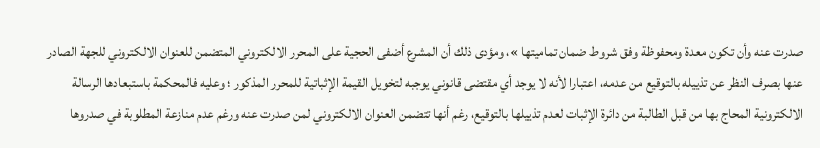صدرت عنه وأن تكون معدة ومحفوظة وفق شروط ضمان تماميتها »، ومؤدى ذلك أن المشرع أضفى الحجية على المحرر الالكتروني المتضمن للعنوان الالكتروني للجهة الصادر عنها بصرف النظر عن تذييله بالتوقيع من عدمه، اعتبارا لأنه لا يوجد أي مقتضى قانوني يوجبه لتخويل القيمة الإثباتية للمحرر المذكور ؛ وعليه فالمحكمة باستبعادها الرسالة الالكترونية المحاج بها من قبل الطالبة من دائرة الإثبات لعدم تذييلها بالتوقيع، رغم أنها تتضمن العنوان الالكتروني لمن صدرت عنه ورغم عدم منازعة المطلوبة في صدروها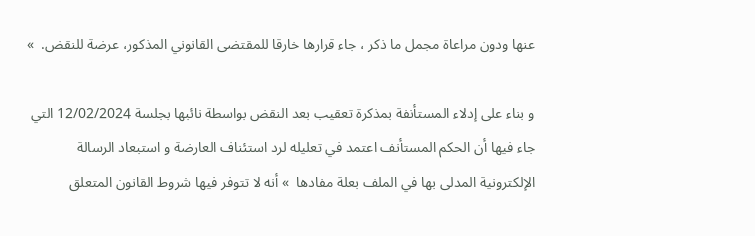عنها ودون مراعاة مجمل ما ذكر ، جاء قرارها خارقا للمقتضى القانوني المذكور، عرضة للنقض.  »

و بناء على إدلاء المستأنفة بمذكرة تعقيب بعد النقض بواسطة نائبها بجلسة 12/02/2024 التي جاء فيها أن الحكم المستأنف اعتمد في تعليله لرد استئناف العارضة و استبعاد الرسالة الإلكترونية المدلى بها في الملف بعلة مفادها  » أنه لا تتوفر فيها شروط القانون المتعلق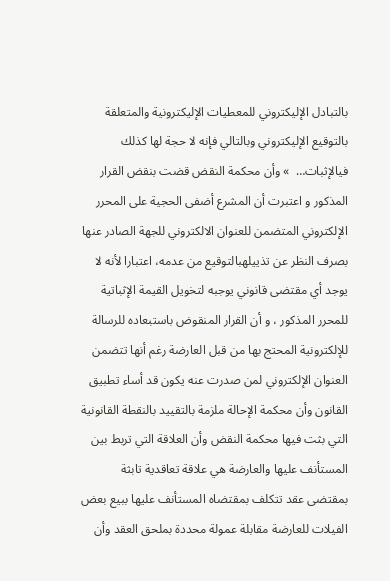بالتبادل الإليكتروني للمعطيات الإليكترونية والمتعلقة بالتوقيع الإليكتروني وبالتالي فإنه لا حجة لها كذلك فيالإثبات…  » وأن محكمة النقض قضت بنقض القرار المذكور و اعتبرت أن المشرع أضفى الحجية على المحرر الإلكتروني المتضمن للعنوان الالكتروني للجهة الصادر عنها بصرف النظر عن تذييلهبالتوقيع من عدمه، اعتبارا لأنه لا يوجد أي مقتضى قانوني يوجبه لتخويل القيمة الإثباتية للمحرر المذكور ، و أن القرار المنقوض باستبعاده للرسالة للإلكترونية المحتج بها من قبل العارضة رغم أنها تتضمن العنوان الإلكتروني لمن صدرت عنه يكون قد أساء تطبيق القانون وأن محكمة الإحالة ملزمة بالتقييد بالنقطة القانونية التي بثت فيها محكمة النقض وأن العلاقة التي تربط بين المستأنف عليها والعارضة هي علاقة تعاقدية تابثة بمقتضى عقد تتكلف بمقتضاه المستأنف عليها ببيع بعض الفيلات للعارضة مقابلة عمولة محددة بملحق العقد وأن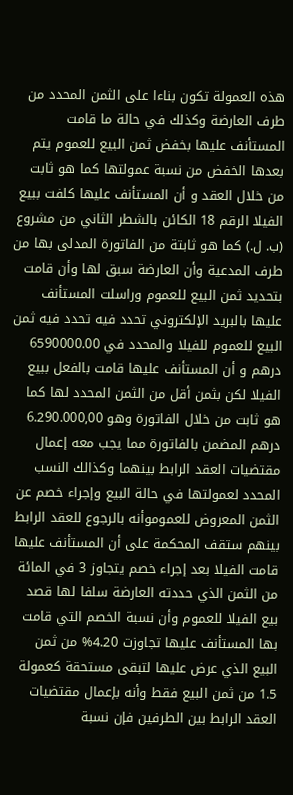هذه العمولة تكون بناءا على الثمن المحدد من طرف العارضة وكذلك في حالة ما قامت المستأنف عليها بخفض ثمن البيع للعموم يتم بعدها الخفض من نسبة عمولتها كما هو ثابت من خلال العقد و أن المستأنف عليها كلفت ببيع الفيلا الرقم 18 الكائن بالشطر الثاني من مشروع (ب. ل.) كما هو ثابتة من الفاتورة المدلى بها من طرف المدعية وأن العارضة سبق لها وأن قامت بتحديد ثمن البيع للعموم وراسلت المستأنف عليها بالبريد الإلكتروني تحدد فيه تحدد فيه ثمن البيع للعموم للفيلا والمحدد في 6590000.00 درهم و أن المستأنف عليها قامت بالفعل ببيع الفيلا لكن بثمن أقل من الثمن المحدد لها كما هو ثابت من خلال الفاتورة وهو 6.290.000,00 درهم المضمن بالفاتورة مما يجب معه إعمال مقتضيات العقد الرابط بينهما وكذالك النسب المحدد لعمولتها في حالة البيع وإجراء خصم عن الثمن المعروض للعموموأنه بالرجوع للعقد الرابط بينهم ستقف المحكمة على أن المستأنف عليها قامت الفيلا بعد إجراء خصم يتجاوز 3 في المائة من الثمن الذي حددته العارضة سلفا لها قصد بيع الفيلا للعموم وأن نسبة الخصم التي قامت بها المستأنف عليها تجاوزت 4.20% من ثمن البيع الذي عرض عليها لتبقى مستحقة كعمولة 1.5 من ثمن البيع فقط وأنه بإعمال مقتضيات العقد الرابط بين الطرفين فإن نسبة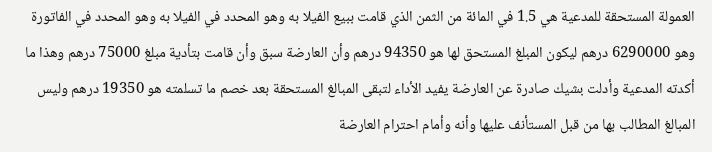العمولة المستحقة للمدعية هي 1.5 في المائة من الثمن الذي قامت ببيع الفيلا به وهو المحدد في الفيلا به وهو المحدد في الفاتورة وهو 6290000 درهم ليكون المبلغ المستحق لها هو 94350 درهم وأن العارضة سبق وأن قامت بتأدية مبلغ 75000 درهم وهذا ما أكدته المدعية وأدلت بشيك صادرة عن العارضة يفيد الأداء لتبقى المبالغ المستحقة بعد خصم ما تسلمته هو 19350 درهم وليس المبالغ المطالب بها من قبل المستأنف عليها وأنه وأمام احترام العارضة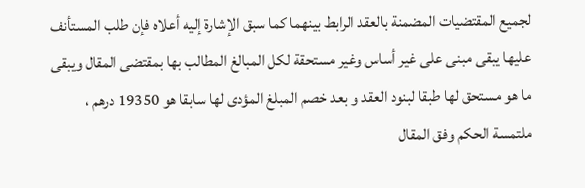لجميع المقتضيات المضمنة بالعقد الرابط بينهما كما سبق الإشارة إليه أعلاه فإن طلب المستأنف عليها يبقى مبنى على غير أساس وغير مستحقة لكل المبالغ المطالب بها بمقتضى المقال ويبقى ما هو مستحق لها طبقا لبنود العقد و بعد خصم المبلغ المؤدى لها سابقا هو 19350 درهم ، ملتمسة الحكم وفق المقال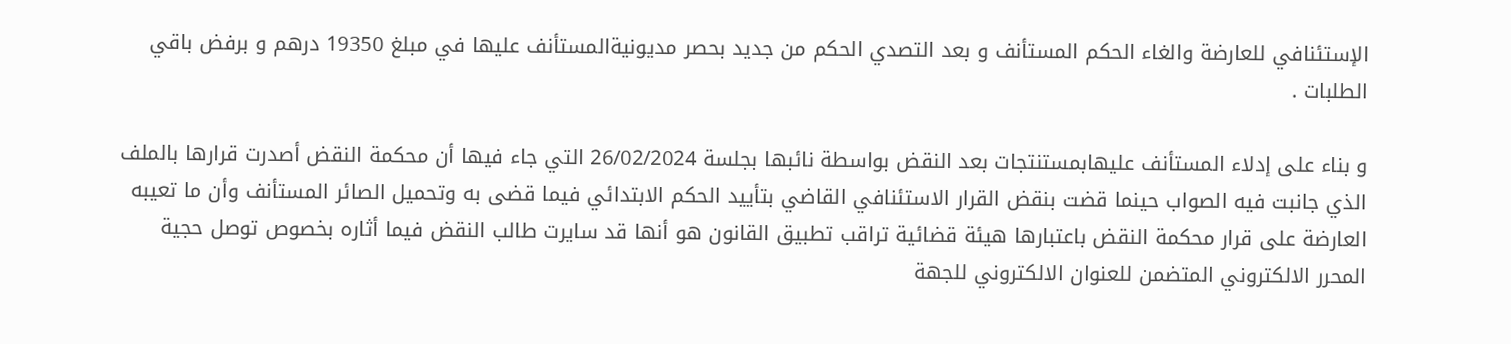الإستئنافي للعارضة والغاء الحكم المستأنف و بعد التصدي الحكم من جديد بحصر مديونيةالمستأنف عليها في مبلغ 19350 درهم و برفض باقي الطلبات .

و بناء على إدلاء المستأنف عليهابمستنتجات بعد النقض بواسطة نائبها بجلسة 26/02/2024 التي جاء فيها أن محكمة النقض أصدرت قرارها بالملف الذي جانبت فيه الصواب حينما قضت بنقض القرار الاستئنافي القاضي بتأييد الحكم الابتدائي فيما قضى به وتحميل الصائر المستأنف وأن ما تعيبه العارضة على قرار محكمة النقض باعتبارها هيئة قضائية تراقب تطبيق القانون هو أنها قد سايرت طالب النقض فيما أثاره بخصوص توصل حجية المحرر الالكتروني المتضمن للعنوان الالكتروني للجهة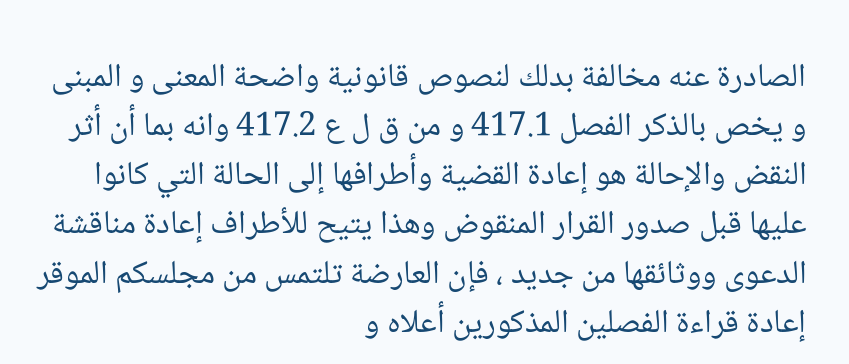الصادرة عنه مخالفة بدلك لنصوص قانونية واضحة المعنى و المبنى و يخص بالذكر الفصل 417.1 و من ق ل ع 417.2 وانه بما أن أثر النقض والإحالة هو إعادة القضية وأطرافها إلى الحالة التي كانوا عليها قبل صدور القرار المنقوض وهذا يتيح للأطراف إعادة مناقشة الدعوى ووثائقها من جديد ، فإن العارضة تلتمس من مجلسكم الموقر إعادة قراءة الفصلين المذكورين أعلاه و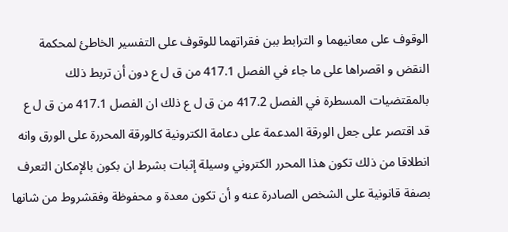الوقوف على معانيهما و الترابط ببن فقراتهما للوقوف على التفسير الخاطئ لمحكمة النقض و اقصراها على ما جاء في الفصل 417.1 من ق ل ع دون أن تربط ذلك بالمقتضيات المسطرة في الفصل 417.2 من ق ل ع ذلك ان الفصل 417.1 من ق ل ع قد اقتصر على جعل الورقة المدعمة على دعامة الكترونية كالورقة المحررة على الورق وانه انطلاقا من ذلك تكون هذا المحرر الكتروني وسيلة إثبات بشرط ان بكون بالإمكان التعرف بصفة قانونية على الشخص الصادرة عنه و أن تكون معدة و محفوظة وفقشروط من شانها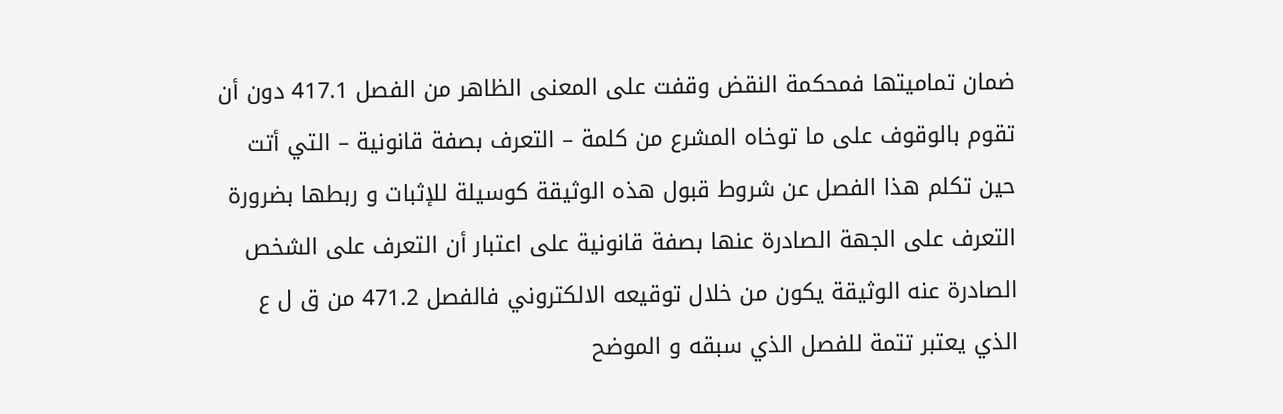ضمان تماميتها فمحكمة النقض وقفت على المعنى الظاهر من الفصل 417.1 دون أن تقوم بالوقوف على ما توخاه المشرع من كلمة – التعرف بصفة قانونية – التي أتت حين تكلم هذا الفصل عن شروط قبول هذه الوثيقة كوسيلة للإثبات و ربطها بضرورة التعرف على الجهة الصادرة عنها بصفة قانونية على اعتبار أن التعرف على الشخص الصادرة عنه الوثيقة يكون من خلال توقيعه الالكتروني فالفصل 471.2 من ق ل ع الذي يعتبر تتمة للفصل الذي سبقه و الموضح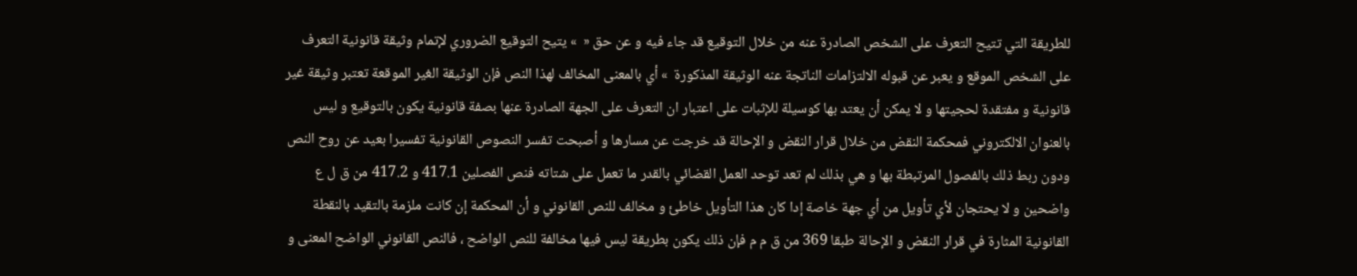للطريقة التي تتيح التعرف على الشخص الصادرة عنه من خلال التوقيع قد جاء فيه و عن حق «  » يتيح التوقيع الضروري لإتمام وثيقة قانونية التعرف على الشخص الموقع و يعبر عن قبوله الالتزامات الناتجة عنه الوثيقة المذكورة  » أي بالمعنى المخالف لهذا النص فإن الوثيقة الغير الموقعة تعتبر وثيقة غير قانونية و مفتقدة لحجيتها و لا يمكن أن يعتد بها كوسيلة للإثبات على اعتبار ان التعرف على الجهة الصادرة عنها بصفة قانونية يكون بالتوقيع و ليس بالعنوان الالكتروني فمحكمة النقض من خلال قرار النقض و الإحالة قد خرجت عن مسارها و أصبحت تفسر النصوص القانونية تفسيرا بعيد عن روح النص ودون ربط ذلك بالفصول المرتبطة بها و هي بذلك لم تعد توحد العمل القضائي بالقدر ما تعمل على شتاته فنص الفصلين 417.1 و 417.2 من ق ل ع واضحين و لا يحتجان لأي تأويل من أي جهة خاصة إدا كان هذا التأويل خاطئ و مخالف للنص القانوني و أن المحكمة إن كانت ملزمة بالتقيد بالنقطة القانونية المثارة في قرار النقض و الإحالة طبقا 369 من ق م م فإن ذلك يكون بطريقة ليس فيها مخالفة للنص الواضح ، فالنص القانوني الواضح المعنى و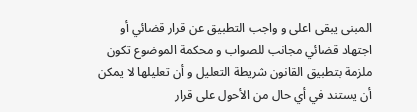المبنى يبقى اعلى و واجب التطبيق عن قرار قضائي أو اجتهاد قضائي مجانب للصواب و محكمة الموضوع تكون ملزمة بتطبيق القانون شريطة التعليل و أن تعليلها لا يمكن أن يستند في أي حال من الأحول على قرار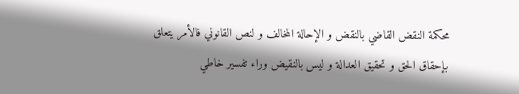محكمة النقض القاضي بالنقض و الإحالة المخالف و لنص القانوني فالأمر يتعلق بإحقاق الحق و تحقيق العدالة و ليس بالنقيض وراء تفسير خاطي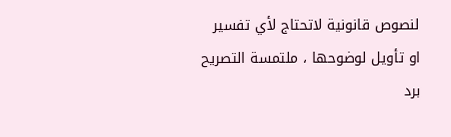لنصوص قانونية لاتحتاج لأي تفسير او تأويل لوضوحها ، ملتمسة التصريح برد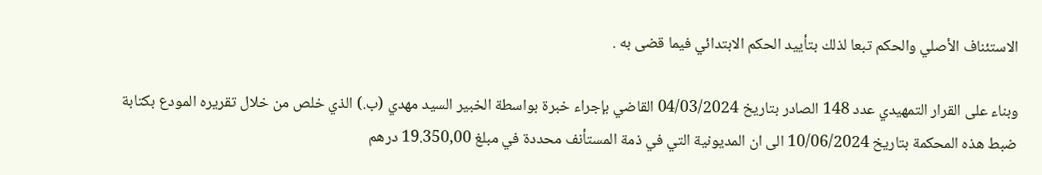الاستئناف الأصلي والحكم تبعا لذلك بتأييد الحكم الابتدائي فيما قضى به .

وبناء على القرار التمهيدي عدد 148 الصادر بتاريخ 04/03/2024 القاضي بإجراء خبرة بواسطة الخبير السيد مهدي (ب.) الذي خلص من خلال تقريره المودع بكتابة ضبط هذه المحكمة بتاريخ 10/06/2024 الى ان المديونية التي في ذمة المستأنف محددة في مبلغ 19.350,00 درهم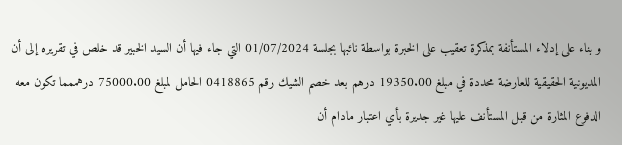و بناء على إدلاء المستأنفة بمذكرة تعقيب على الخبرة بواسطة نائبها بجلسة 01/07/2024 التي جاء فيها أن السيد الخبير قد خلص في تقريره إلى أن المديونية الحقيقية للعارضة محددة في مبلغ 19350.00 درهم بعد خصم الشيك رقم 0418865 الحامل لمبلغ 75000.00 درهممما تكون معه الدفوع المثارة من قبل المستأنف عليها غير جديرة بأي اعتبار مادام أن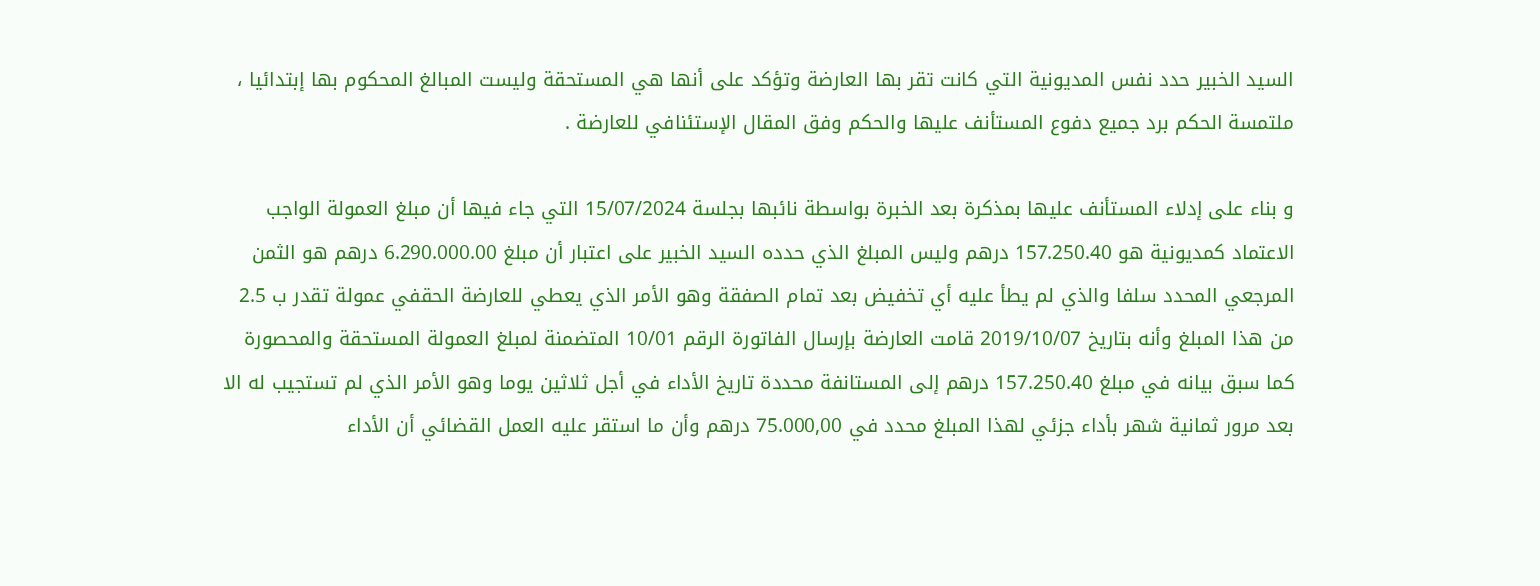السيد الخبير حدد نفس المديونية التي كانت تقر بها العارضة وتؤكد على أنها هي المستحقة وليست المبالغ المحكوم بها إبتدائيا ، ملتمسة الحكم برد جميع دفوع المستأنف عليها والحكم وفق المقال الإستئنافي للعارضة .

و بناء على إدلاء المستأنف عليها بمذكرة بعد الخبرة بواسطة نائبها بجلسة 15/07/2024 التي جاء فيها أن مبلغ العمولة الواجب الاعتماد كمديونية هو 157.250.40 درهم وليس المبلغ الذي حدده السيد الخبير على اعتبار أن مبلغ 6.290.000.00 درهم هو الثمن المرجعي المحدد سلفا والذي لم يطأ عليه أي تخفيض بعد تمام الصفقة وهو الأمر الذي يعطي للعارضة الحقفي عمولة تقدر ب 2.5 من هذا المبلغ وأنه بتاريخ 2019/10/07 قامت العارضة بإرسال الفاتورة الرقم 10/01 المتضمنة لمبلغ العمولة المستحقة والمحصورة كما سبق بيانه في مبلغ 157.250.40 درهم إلى المستانفة محددة تاريخ الأداء في أجل ثلاثين يوما وهو الأمر الذي لم تستجيب له الا بعد مرور ثمانية شهر بأداء جزئي لهذا المبلغ محدد في 75.000,00 درهم وأن ما استقر عليه العمل القضائي أن الأداء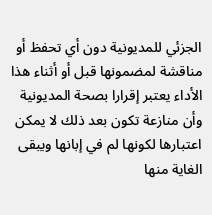الجزئي للمديونية دون أي تحفظ أو مناقشة لمضمونها قبل أو أثناء هذا الأداء يعتبر إقرارا بصحة المديونية وأن منازعة تكون بعد ذلك لا يمكن اعتبارها لكونها لم في إبانها ويبقى الغاية منها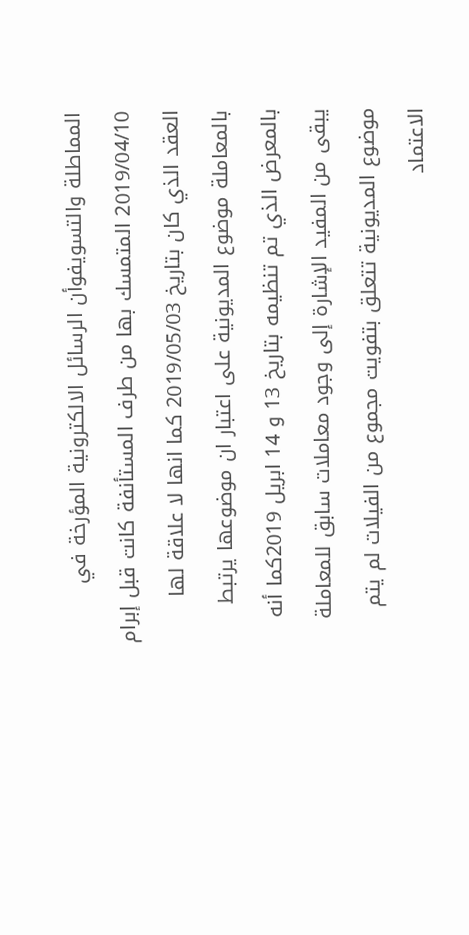المماطلة والتسويفوأن الرسائل الالكترونية المؤرخة في 2019/04/10 المتمسك بها من طرف المستأنفة كانت قبل إبرام العقد الذي كان بتاريخ 2019/05/03 كما انها لا علاقة لها بالمعاملة موضوع المديونية على اعتبار ان موضوعها يرتبط بالمعرض الذي تم تنظيمه بتاريخ 13 و 14 ابريل 2019كما أنه يبقى من المفيد الإشارة إلى وجود معاملات سابق للمعاملة موضوع المديونية تتعلق بتفويت مجموع من الفيلات لم يتم الاعتماد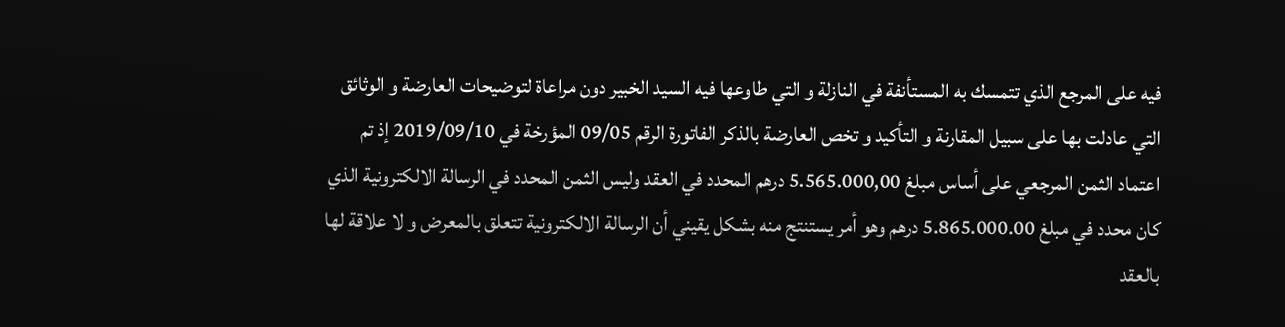فيه على المرجع الذي تتمسك به المستأنفة في النازلة و التي طاوعها فيه السيد الخبير دون مراعاة لتوضيحات العارضة و الوثائق التي عادلت بها على سبيل المقارنة و التأكيد و تخص العارضة بالذكر الفاتورة الرقم 09/05 المؤرخة في 2019/09/10 إذ تم اعتماد الثمن المرجعي على أساس مبلغ 5.565.000,00 درهم المحدد في العقد وليس الثمن المحدد في الرسالة الالكترونية الذي كان محدد في مبلغ 5.865.000.00 درهم وهو أمر يستنتج منه بشكل يقيني أن الرسالة الالكترونية تتعلق بالمعرض و لا علاقة لها بالعقد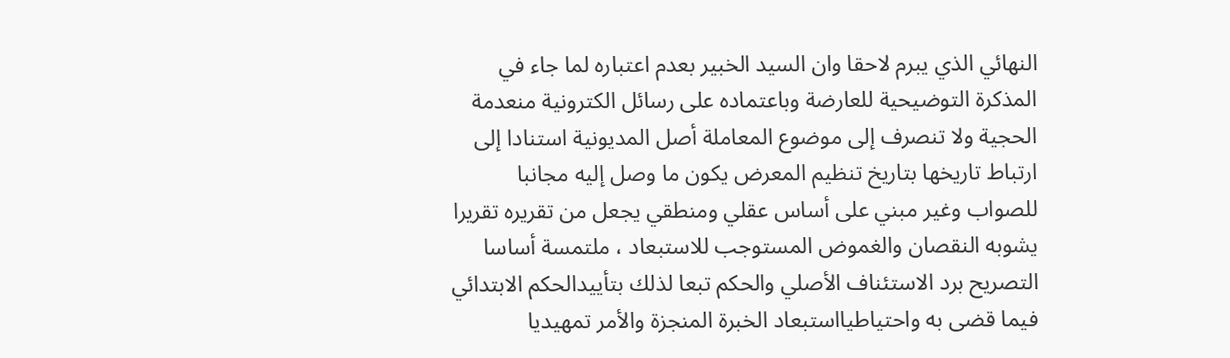النهائي الذي يبرم لاحقا وان السيد الخبير بعدم اعتباره لما جاء في المذكرة التوضيحية للعارضة وباعتماده على رسائل الكترونية منعدمة الحجية ولا تنصرف إلى موضوع المعاملة أصل المديونية استنادا إلى ارتباط تاريخها بتاريخ تنظيم المعرض يكون ما وصل إليه مجانبا للصواب وغير مبني على أساس عقلي ومنطقي يجعل من تقريره تقريرا يشوبه النقصان والغموض المستوجب للاستبعاد ، ملتمسة أساسا التصريح برد الاستئناف الأصلي والحكم تبعا لذلك بتأييدالحكم الابتدائي فيما قضى به واحتياطيااستبعاد الخبرة المنجزة والأمر تمهيديا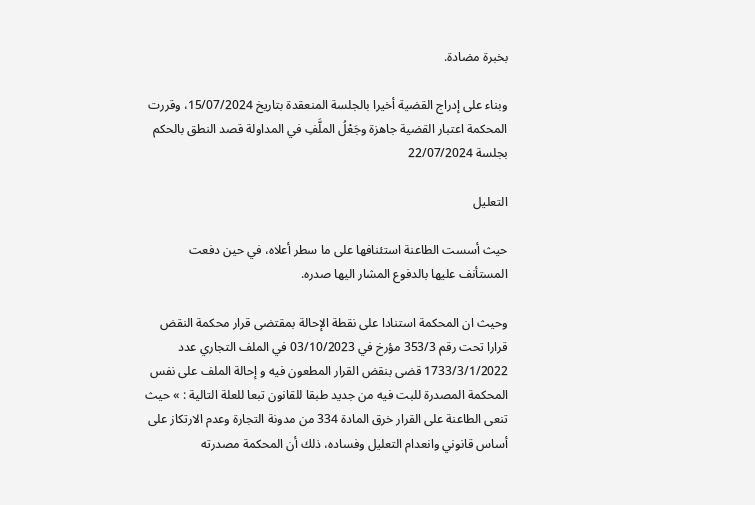بخبرة مضادة.

وبناء على إدراج القضية أخيرا بالجلسة المنعقدة بتاريخ 15/07/2024، وقررت المحكمة اعتبار القضية جاهزة وجَعْلُ الملَّفِ في المداولة قصد النطق بالحكم بجلسة 22/07/2024

التعليل

حيث أسست الطاعنة استئنافها على ما سطر أعلاه، في حين دفعت المستأنف عليها بالدفوع المشار اليها صدره.

وحيث ان المحكمة استنادا على نقطة الإحالة بمقتضى قرار محكمة النقض قرارا تحت رقم 353/3 مؤرخ في 03/10/2023 في الملف التجاري عدد 1733/3/1/2022 قضى بنقض القرار المطعون فيه و إحالة الملف على نفس المحكمة المصدرة للبت فيه من جديد طبقا للقانون تبعا للعلة التالية : » حيث تنعى الطاعنة على القرار خرق المادة 334 من مدونة التجارة وعدم الارتكاز على أساس قانوني وانعدام التعليل وفساده، ذلك أن المحكمة مصدرته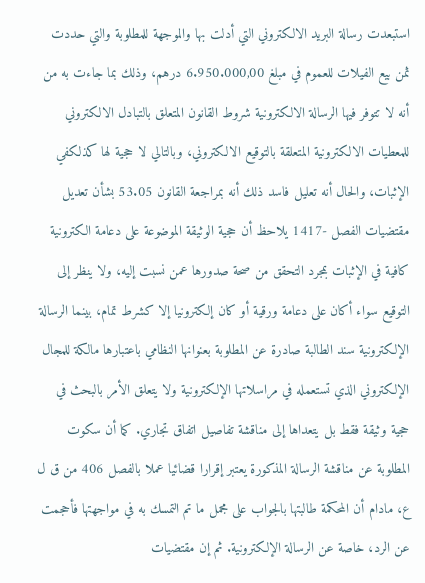استبعدت رسالة البريد الالكتروني التي أدلت بها والموجهة للمطلوبة والتي حددت ثمن بيع الفيلات للعموم في مبلغ 6.950.000,00 درهم، وذلك بما جاءت به من أنه لا تتوفر فيها الرسالة الالكترونية شروط القانون المتعلق بالتبادل الالكتروني للمعطيات الالكترونية المتعلقة بالتوقيع الالكتروني، وبالتالي لا حجية لها كذلكفي الإثبات، والحال أنه تعليل فاسد ذلك أنه بمراجعة القانون 53.05 بشأن تعديل مقتضيات الفصل -1417 يلاحظ أن حجية الوثيقة الموضوعة على دعامة الكترونية كافية في الإثبات بمجرد التحقق من صحة صدورها عمن نسبت إليه، ولا ينظر إلى التوقيع سواء أكان على دعامة ورقية أو كان إلكترونيا إلا كشرط تمام، بينما الرسالة الإلكترونية سند الطالبة صادرة عن المطلوبة بعنوانها النظامي باعتبارها مالكة للمجال الإلكتروني الذي تستعمله في مراسلاتها الإلكترونية ولا يتعلق الأمر بالبحث في حجية وثيقة فقط بل يتعداها إلى مناقشة تفاصيل اتفاق تجاري. كما أن سكوت المطلوبة عن مناقشة الرسالة المذكورة يعتبر إقرارا قضائيا عملا بالفصل 406 من ق ل ع، مادام أن المحكمة طالبتها بالجواب على مجمل ما تم التمسك به في مواجهتها فأحجمت عن الرد، خاصة عن الرسالة الإلكترونية. ثم إن مقتضيات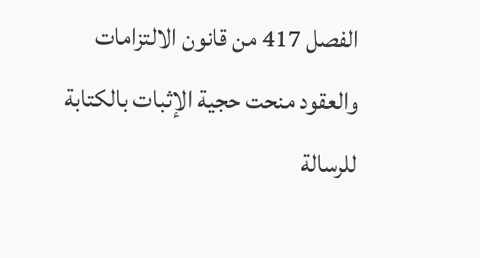الفصل 417 من قانون الالتزامات والعقود منحت حجية الإثبات بالكتابة للرسالة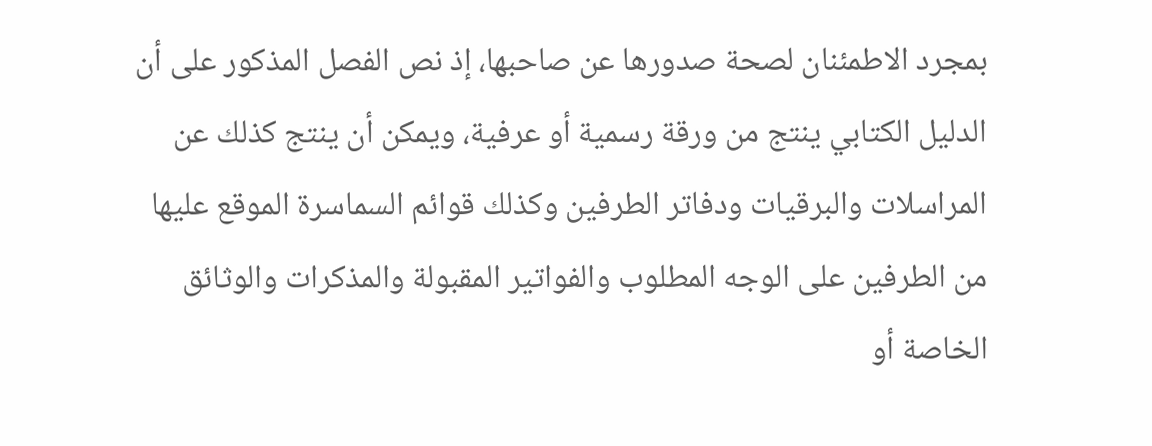بمجرد الاطمئنان لصحة صدورها عن صاحبها، إذ نص الفصل المذكور على أن الدليل الكتابي ينتج من ورقة رسمية أو عرفية، ويمكن أن ينتج كذلك عن المراسلات والبرقيات ودفاتر الطرفين وكذلك قوائم السماسرة الموقع عليها من الطرفين على الوجه المطلوب والفواتير المقبولة والمذكرات والوثائق الخاصة أو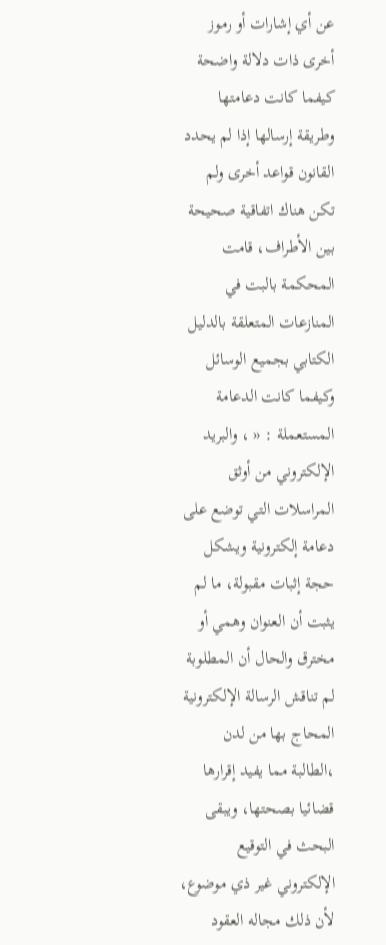عن أي إشارات أو رموز أخرى ذات دلالة واضحة كيفما كانت دعامتها وطريقة إرسالها إذا لم يحدد القانون قواعد أخرى ولم تكن هناك اتفاقية صحيحة بين الأطراف، قامت المحكمة بالبت في المنازعات المتعلقة بالدليل الكتابي بجميع الوسائل وكيفما كانت الدعامة المستعملة : « ، والبريد الإلكتروني من أوثق المراسلات التي توضع على دعامة إلكترونية ويشكل حجة إثبات مقبولة، ما لم يثبت أن العنوان وهمي أو مخترق والحال أن المطلوبة لم تناقش الرسالة الإلكترونية المحاج بها من لدن ،الطالبة مما يفيد إقرارها قضائيا بصحتها، ويبقى البحث في التوقيع الإلكتروني غير ذي موضوع، لأن ذلك مجاله العقود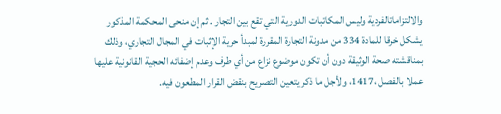والالتزاماتالفردية وليس المكاتبات الدورية التي تقع بين التجار . ثم إن منحى المحكمة المذكور يشكل خرقا للمادة 334 من مدونة التجارة المقررة لمبدأ حرية الإثبات في المجال التجاري، وذلك بمناقشته صحة الوثيقة دون أن تكون موضوع نزاع من أي طرف وعدم إضفائه الحجية القانونية عليها عملا بالفصل ،1417، ولأجل ما ذكر يتعين التصريح بنقض القرار المطعون فيه.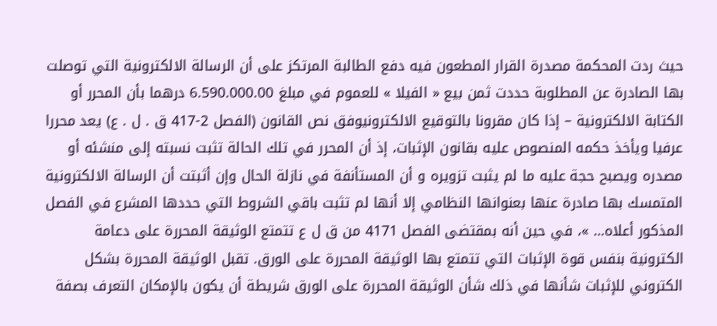حيث ردت المحكمة مصدرة القرار المطعون فيه دفع الطالبة المرتكز على أن الرسالة الالكترونية التي توصلت بها الصادرة عن المطلوبة حددت ثمن بيع « الفيلا » للعموم في مبلغ 6.590.000.00 درهما بأن المحرر أو الكتابة الالكترونية – إذا كان مقرونا بالتوقيع الالكترونيوفق نص القانون (الفصل 2-417 ق . ل . ع) يعد محررا عرفيا ويأخذ حكمه المنصوص عليه بقانون الإثبات، إذ أن المحرر في تلك الحالة تثبت نسبته إلى منشئه أو مصدره ويصبح حجة عليه ما لم يثبت تزويره و أن المستأنفة في نازلة الحال وإن أثبتت أن الرسالة الالكترونية المتمسك بها صادرة عنها بعنوانها النظامي إلا أنها لم تثبت باقي الشروط التي حددها المشرع في الفصل المذكور أعلاه… »، في حين أنه بمقتضى الفصل 4171 من ق ل ع تتمتع الوثيقة المحررة على دعامة الكترونية بنفس قوة الإثبات التي تتمتع بها الوثيقة المحررة على الورق. تقبل الوثيقة المحررة بشكل الكتروني للإثبات شأنها في ذلك شأن الوثيقة المحررة على الورق شريطة أن يكون بالإمكان التعرف بصفة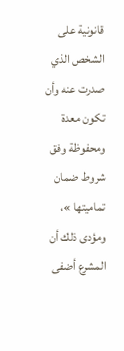قانونية على الشخص الذي صدرت عنه وأن تكون معدة ومحفوظة وفق شروط ضمان تماميتها »، ومؤدى ذلك أن المشرع أضفى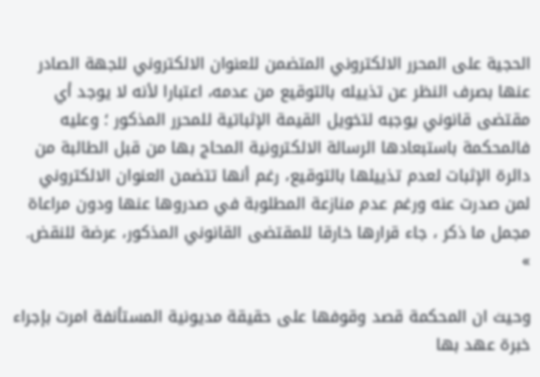الحجية على المحرر الالكتروني المتضمن للعنوان الالكتروني للجهة الصادر عنها بصرف النظر عن تذييله بالتوقيع من عدمه، اعتبارا لأنه لا يوجد أي مقتضى قانوني يوجبه لتخويل القيمة الإثباتية للمحرر المذكور ؛ وعليه فالمحكمة باستبعادها الرسالة الالكترونية المحاج بها من قبل الطالبة من دائرة الإثبات لعدم تذييلها بالتوقيع، رغم أنها تتضمن العنوان الالكتروني لمن صدرت عنه ورغم عدم منازعة المطلوبة في صدروها عنها ودون مراعاة مجمل ما ذكر ، جاء قرارها خارقا للمقتضى القانوني المذكور، عرضة للنقض.  »

وحيث ان المحكمة قصد وقوفها على حقيقة مديونية المستأنفة امرت بإجراء خبرة عهد بها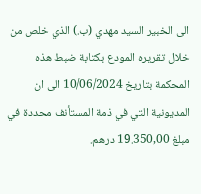الى الخبير السيد مهدي (ب.) الذي خلص من خلال تقريره المودع بكتابة ضبط هذه المحكمة بتاريخ 10/06/2024 الى ان المديونية التي في ذمة المستأنف محددة في مبلغ 19.350,00 درهم.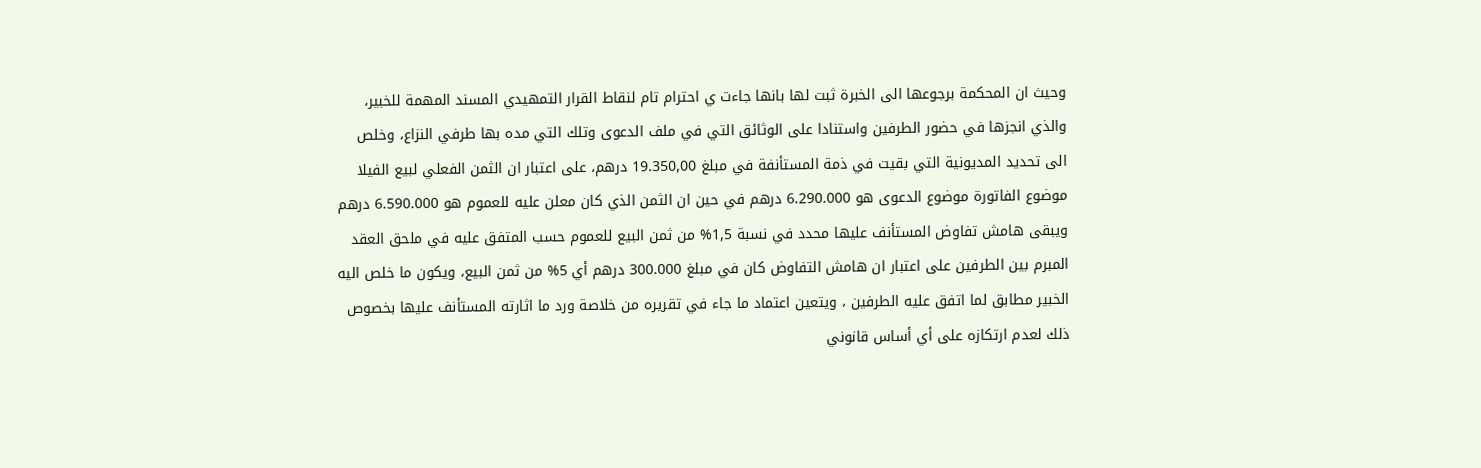وحيث ان المحكمة برجوعها الى الخبرة ثبت لها بانها جاءت ي احترام تام لنقاط القرار التمهيدي المسند المهمة للخبير، والذي انجزها في حضور الطرفين واستنادا على الوثائق التي في ملف الدعوى وتلك التي مده بها طرفي النزاع، وخلص الى تحديد المديونية التي بقيت في ذمة المستأنفة في مبلغ 19.350,00 درهم، على اعتبار ان الثمن الفعلي لبيع الفيلا موضوع الفاتورة موضوع الدعوى هو 6.290.000 درهم في حين ان الثمن الذي كان معلن عليه للعموم هو 6.590.000 درهم ويبقى هامش تفاوض المستأنف عليها محدد في نسبة 1,5% من ثمن البيع للعموم حسب المتفق عليه في ملحق العقد المبرم بين الطرفين على اعتبار ان هامش التفاوض كان في مبلغ 300.000 درهم أي 5% من ثمن البيع، ويكون ما خلص اليه الخبير مطابق لما اتفق عليه الطرفين ، ويتعين اعتماد ما جاء في تقريره من خلاصة ورد ما اثارته المستأنف عليها بخصوص ذلك لعدم ارتكازه على أي أساس قانوني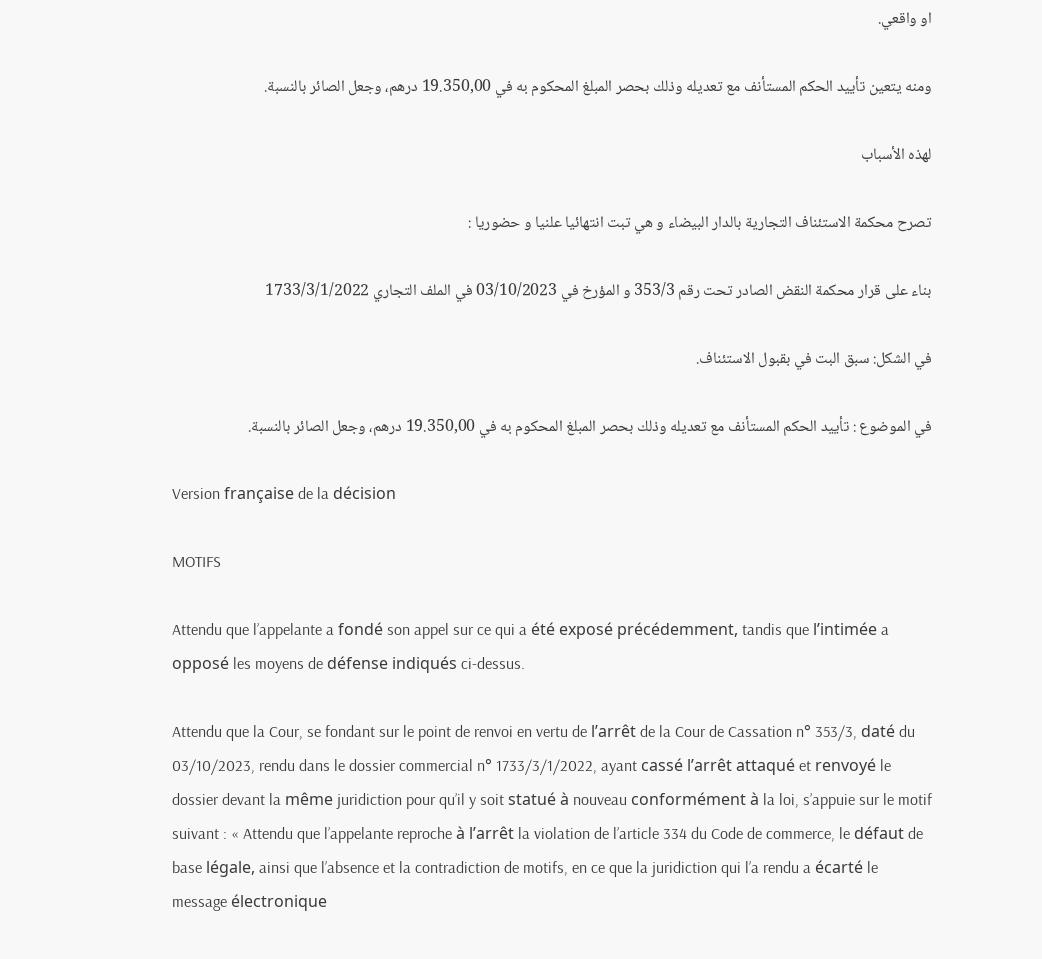او واقعي.

ومنه يتعين تأييد الحكم المستأنف مع تعديله وذلك بحصر المبلغ المحكوم به في 19.350,00 درهم، وجعل الصائر بالنسبة.

لهذه الأسباب

تصرح محكمة الاستئناف التجارية بالدار البيضاء و هي تبت انتهائيا علنيا و حضوريا :

بناء على قرار محكمة النقض الصادر تحت رقم 353/3 و المؤرخ في 03/10/2023 في الملف التجاري 1733/3/1/2022

في الشكل: سبق البت في بقبول الاستئناف.

في الموضوع : تأييد الحكم المستأنف مع تعديله وذلك بحصر المبلغ المحكوم به في 19.350,00 درهم، وجعل الصائر بالنسبة.

Version française de la décision

MOTIFS

Attendu que l’appelante a fondé son appel sur ce qui a été exposé précédemment, tandis que l’intimée a opposé les moyens de défense indiqués ci-dessus.

Attendu que la Cour, se fondant sur le point de renvoi en vertu de l’arrêt de la Cour de Cassation n° 353/3, daté du 03/10/2023, rendu dans le dossier commercial n° 1733/3/1/2022, ayant cassé l’arrêt attaqué et renvoyé le dossier devant la même juridiction pour qu’il y soit statué à nouveau conformément à la loi, s’appuie sur le motif suivant : « Attendu que l’appelante reproche à l’arrêt la violation de l’article 334 du Code de commerce, le défaut de base légale, ainsi que l’absence et la contradiction de motifs, en ce que la juridiction qui l’a rendu a écarté le message électronique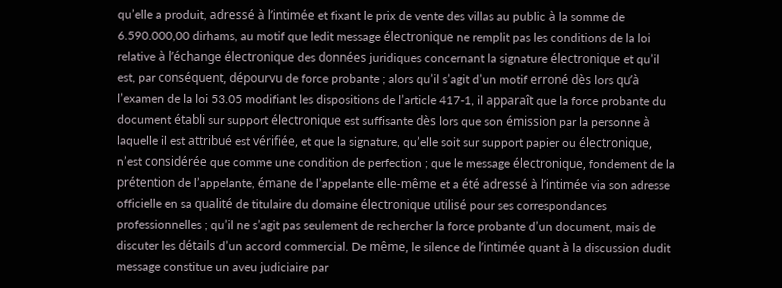qu’elle a produit, adressé à l’intimée et fixant le prix de vente des villas au public à la somme de 6.590.000,00 dirhams, au motif que ledit message électronique ne remplit pas les conditions de la loi relative à l’échange électronique des données juridiques concernant la signature électronique et qu’il est, par conséquent, dépourvu de force probante ; alors qu’il s’agit d’un motif erroné dès lors qu’à l’examen de la loi 53.05 modifiant les dispositions de l’article 417-1, il apparaît que la force probante du document établi sur support électronique est suffisante dès lors que son émission par la personne à laquelle il est attribué est vérifiée, et que la signature, qu’elle soit sur support papier ou électronique, n’est considérée que comme une condition de perfection ; que le message électronique, fondement de la prétention de l’appelante, émane de l’appelante elle-même et a été adressé à l’intimée via son adresse officielle en sa qualité de titulaire du domaine électronique utilisé pour ses correspondances professionnelles ; qu’il ne s’agit pas seulement de rechercher la force probante d’un document, mais de discuter les détails d’un accord commercial. De même, le silence de l’intimée quant à la discussion dudit message constitue un aveu judiciaire par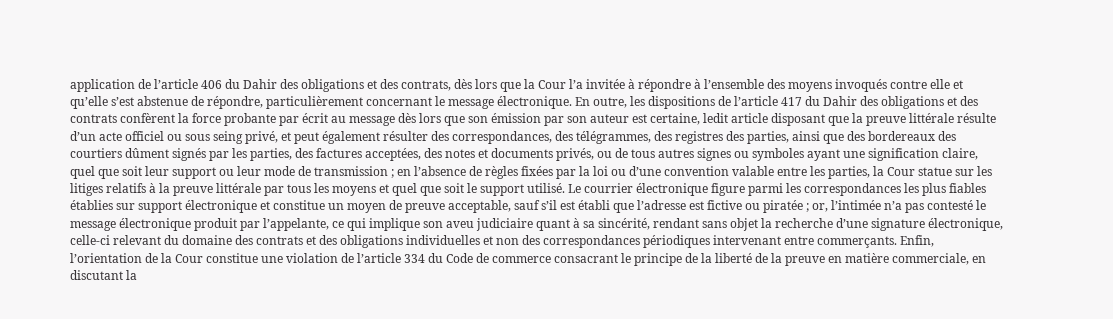application de l’article 406 du Dahir des obligations et des contrats, dès lors que la Cour l’a invitée à répondre à l’ensemble des moyens invoqués contre elle et qu’elle s’est abstenue de répondre, particulièrement concernant le message électronique. En outre, les dispositions de l’article 417 du Dahir des obligations et des contrats confèrent la force probante par écrit au message dès lors que son émission par son auteur est certaine, ledit article disposant que la preuve littérale résulte d’un acte officiel ou sous seing privé, et peut également résulter des correspondances, des télégrammes, des registres des parties, ainsi que des bordereaux des courtiers dûment signés par les parties, des factures acceptées, des notes et documents privés, ou de tous autres signes ou symboles ayant une signification claire, quel que soit leur support ou leur mode de transmission ; en l’absence de règles fixées par la loi ou d’une convention valable entre les parties, la Cour statue sur les litiges relatifs à la preuve littérale par tous les moyens et quel que soit le support utilisé. Le courrier électronique figure parmi les correspondances les plus fiables établies sur support électronique et constitue un moyen de preuve acceptable, sauf s’il est établi que l’adresse est fictive ou piratée ; or, l’intimée n’a pas contesté le message électronique produit par l’appelante, ce qui implique son aveu judiciaire quant à sa sincérité, rendant sans objet la recherche d’une signature électronique, celle-ci relevant du domaine des contrats et des obligations individuelles et non des correspondances périodiques intervenant entre commerçants. Enfin, l’orientation de la Cour constitue une violation de l’article 334 du Code de commerce consacrant le principe de la liberté de la preuve en matière commerciale, en discutant la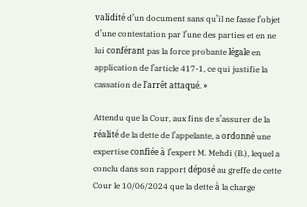validité d’un document sans qu’il ne fasse l’objet d’une contestation par l’une des parties et en ne lui conférant pas la force probante légale en application de l’article 417-1, ce qui justifie la cassation de l’arrêt attaqué. »

Attendu que la Cour, aux fins de s’assurer de la réalité de la dette de l’appelante, a ordonné une expertise confiée à l’expert M. Mehdi (B.), lequel a conclu dans son rapport déposé au greffe de cette Cour le 10/06/2024 que la dette à la charge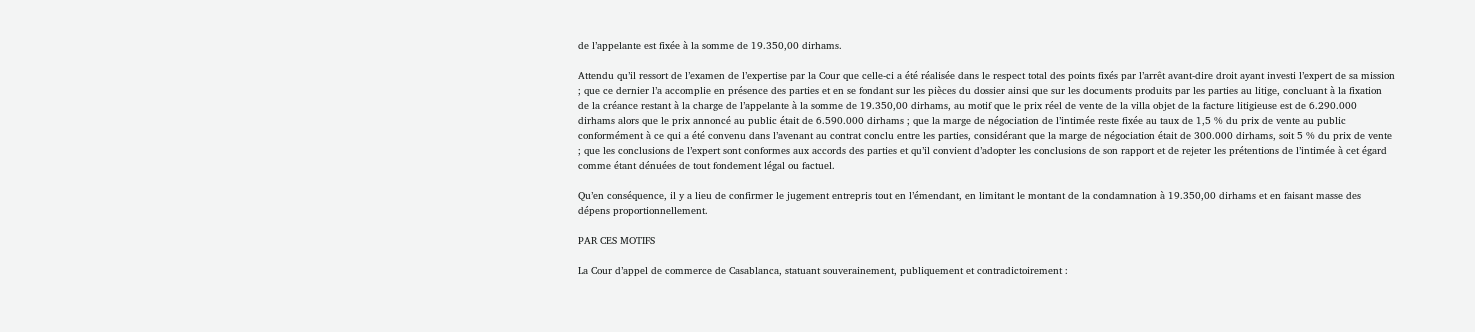de l’appelante est fixée à la somme de 19.350,00 dirhams.

Attendu qu’il ressort de l’examen de l’expertise par la Cour que celle-ci a été réalisée dans le respect total des points fixés par l’arrêt avant-dire droit ayant investi l’expert de sa mission ; que ce dernier l’a accomplie en présence des parties et en se fondant sur les pièces du dossier ainsi que sur les documents produits par les parties au litige, concluant à la fixation de la créance restant à la charge de l’appelante à la somme de 19.350,00 dirhams, au motif que le prix réel de vente de la villa objet de la facture litigieuse est de 6.290.000 dirhams alors que le prix annoncé au public était de 6.590.000 dirhams ; que la marge de négociation de l’intimée reste fixée au taux de 1,5 % du prix de vente au public conformément à ce qui a été convenu dans l’avenant au contrat conclu entre les parties, considérant que la marge de négociation était de 300.000 dirhams, soit 5 % du prix de vente ; que les conclusions de l’expert sont conformes aux accords des parties et qu’il convient d’adopter les conclusions de son rapport et de rejeter les prétentions de l’intimée à cet égard comme étant dénuées de tout fondement légal ou factuel.

Qu’en conséquence, il y a lieu de confirmer le jugement entrepris tout en l’émendant, en limitant le montant de la condamnation à 19.350,00 dirhams et en faisant masse des dépens proportionnellement.

PAR CES MOTIFS

La Cour d’appel de commerce de Casablanca, statuant souverainement, publiquement et contradictoirement :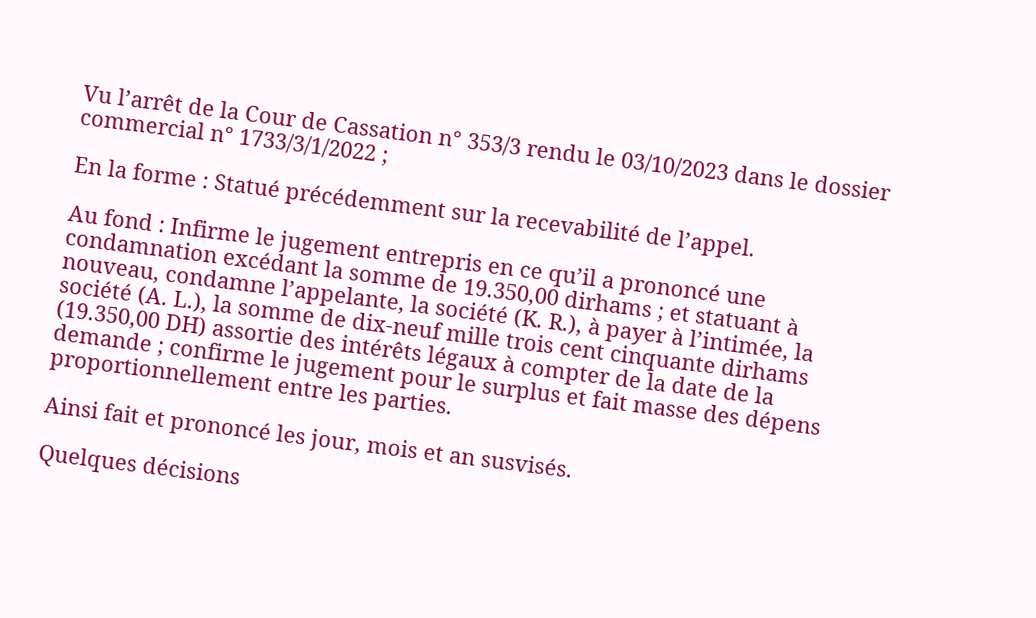Vu l’arrêt de la Cour de Cassation n° 353/3 rendu le 03/10/2023 dans le dossier commercial n° 1733/3/1/2022 ;

En la forme : Statué précédemment sur la recevabilité de l’appel.

Au fond : Infirme le jugement entrepris en ce qu’il a prononcé une condamnation excédant la somme de 19.350,00 dirhams ; et statuant à nouveau, condamne l’appelante, la société (K. R.), à payer à l’intimée, la société (A. L.), la somme de dix-neuf mille trois cent cinquante dirhams (19.350,00 DH) assortie des intérêts légaux à compter de la date de la demande ; confirme le jugement pour le surplus et fait masse des dépens proportionnellement entre les parties.

Ainsi fait et prononcé les jour, mois et an susvisés.

Quelques décisions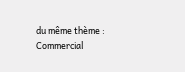du même thème : Commercial